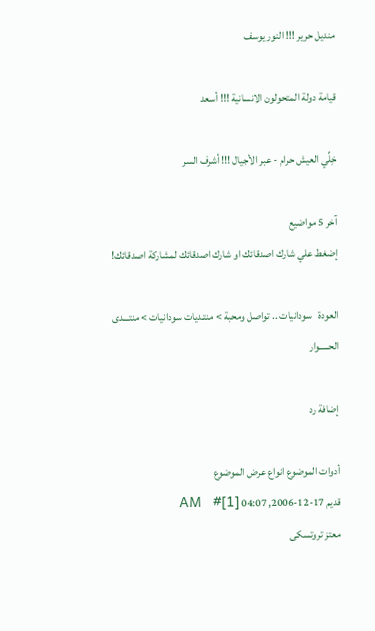منديل حرير !!! النور يوسف

قيامة دولة المتحولون الانسانية !!! أسعد

خِلِّي العيش حرام - عبر الأجيال !!! أشرف السر

آخر 5 مواضيع
إضغط علي شارك اصدقائك او شارك اصدقائك لمشاركة اصدقائك!

العودة   سودانيات .. تواصل ومحبة > منتـديات سودانيات > منتـــدى الحـــــوار

إضافة رد

أدوات الموضوع انواع عرض الموضوع
قديم 17-12-2006, 04:07 AM   #[1]
معتز تروتسكى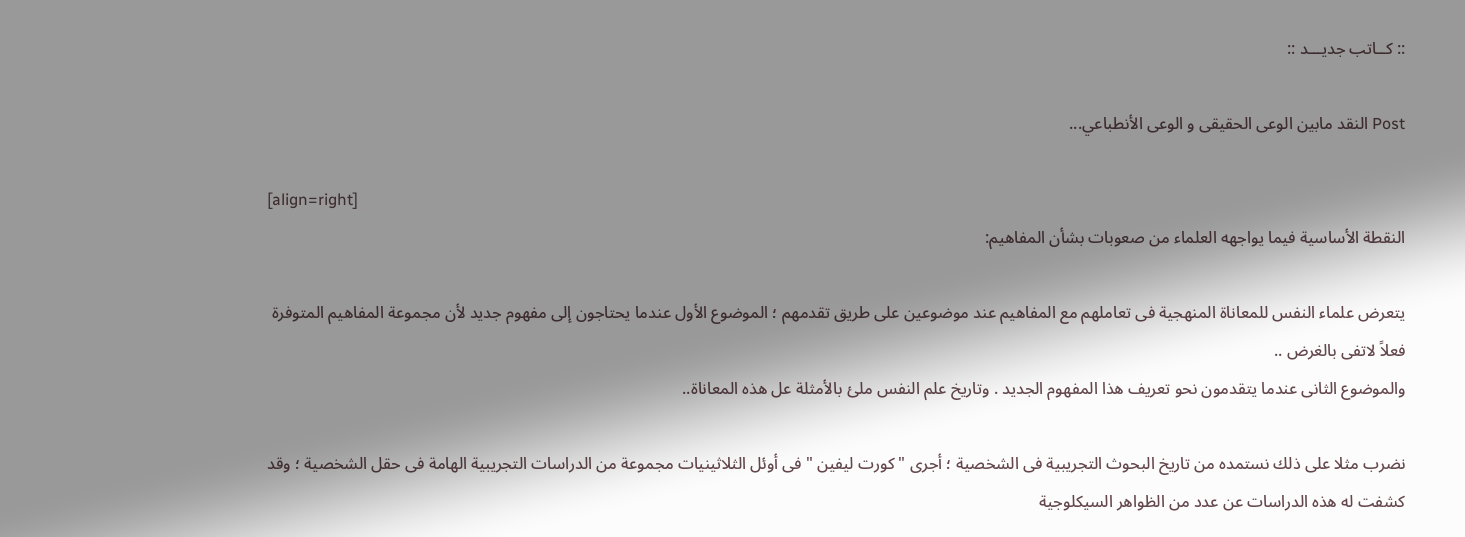:: كــاتب جديـــد ::

Post النقد مابين الوعى الحقيقى و الوعى الأنطباعي...

[align=right]
النقطة الأساسية فيما يواجهه العلماء من صعوبات بشأن المفاهيم:

يتعرض علماء النفس للمعاناة المنهجية فى تعاملهم مع المفاهيم عند موضوعين على طريق تقدمهم ؛ الموضوع الأول عندما يحتاجون إلى مفهوم جديد لأن مجموعة المفاهيم المتوفرة فعلاً لاتفى بالغرض ..
والموضوع الثانى عندما يتقدمون نحو تعريف هذا المفهوم الجديد . وتاريخ علم النفس ملئ بالأمثلة عل هذه المعاناة..

نضرب مثلا على ذلك نستمده من تاريخ البحوث التجريبية فى الشخصية ؛ أجرى "كورت ليفين " فى أوئل الثلاثينيات مجموعة من الدراسات التجريبية الهامة فى حقل الشخصية ؛ وقد كشفت له هذه الدراسات عن عدد من الظواهر السيكلوجية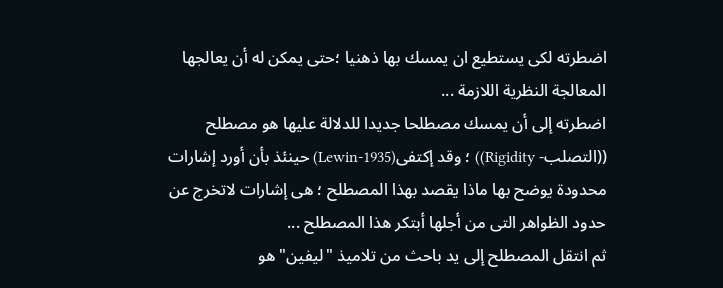اضطرته لكى يستطيع ان يمسك بها ذهنيا ؛حتى يمكن له أن يعالجها المعالجة النظرية اللازمة ...
اضطرته إلى أن يمسك مصطلحا جديدا للدلالة عليها هو مصطلح ((التصلب- Rigidity)) ؛ وقد إكتفى(Lewin-1935) حينئذ بأن أورد إشارات محدودة يوضح بها ماذا يقصد بهذا المصطلح ؛ هى إشارات لاتخرج عن حدود الظواهر التى من أجلها أبتكر هذا المصطلح ...
ثم انتقل المصطلح إلى يد باحث من تلاميذ "ليفين" هو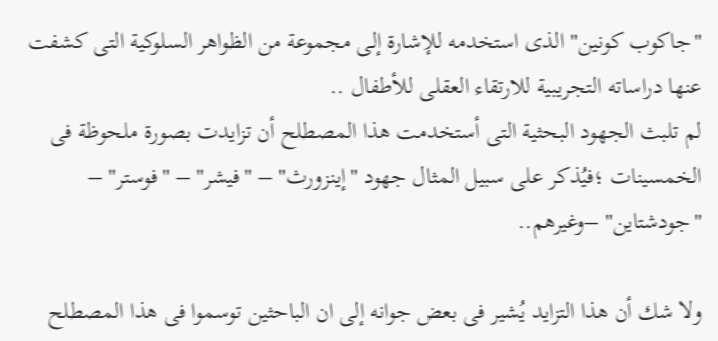"جاكوب كونين" الذى استخدمه للإشارة إلى مجموعة من الظواهر السلوكية التى كشفت عنها دراساته التجريبية للارتقاء العقلى للأطفال ..
لم تلبث الجهود البحثية التى أستخدمت هذا المصطلح أن تزايدت بصورة ملحوظة فى الخمسينات ؛فيُذكر على سبيل المثال جهود "إينزورث" – "فيشر" – "فوستر" – "جودشتاين" –وغيرهم..

ولا شك أن هذا التزايد يُشير فى بعض جوانه إلى ان الباحثين توسموا فى هذا المصطلح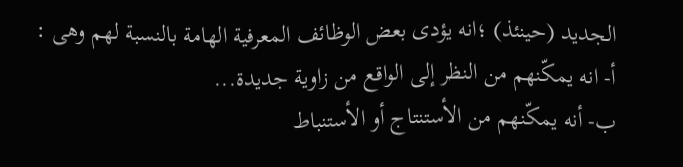الجديد (حينئذ) ؛انه يؤدى بعض الوظائف المعرفية الهامة بالنسبة لهم وهى :
أ‌- انه يمكّنهم من النظر إلى الواقع من زاوية جديدة...
ب‌- أنه يمكّنهم من الأستنتاج أو الأستنباط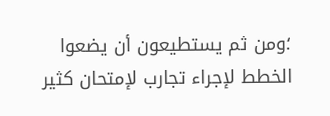؛ومن ثم يستطيعون أن يضعوا الخطط لإجراء تجارب لإمتحان كثير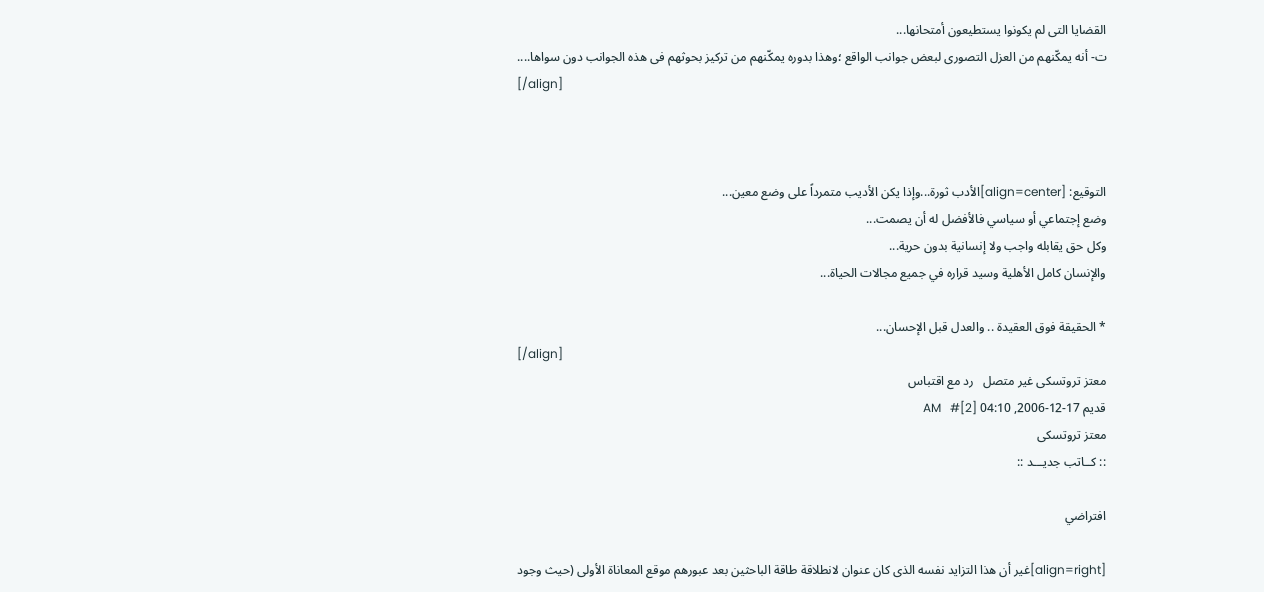القضايا التى لم يكونوا يستطيعون أمتحانها...
ت‌- أنه يمكّنهم من العزل التصورى لبعض جوانب الواقع ؛وهذا بدوره يمكّنهم من تركيز بحوثهم فى هذه الجوانب دون سواها....
[/align]



التوقيع: [align=center]الأدب ثورة...وإذا يكن الأديب متمرداً على وضع معين...
وضع إجتماعي أو سياسي فالأفضل له أن يصمت...
وكل حق يقابله واجب ولا إنسانية بدون حرية...
والإنسان كامل الأهلية وسيد قراره في جميع مجالات الحياة...

* الحقيقة فوق العقيدة .. والعدل قبل الإحسان...
[/align]
معتز تروتسكى غير متصل   رد مع اقتباس
قديم 17-12-2006, 04:10 AM   #[2]
معتز تروتسكى
:: كــاتب جديـــد ::

افتراضي

[align=right]غير أن هذا التزايد نفسه الذى كان عنوان لانطلاقة طاقة الباحثين بعد عبورهم موقع المعاناة الأولى (حيث وجود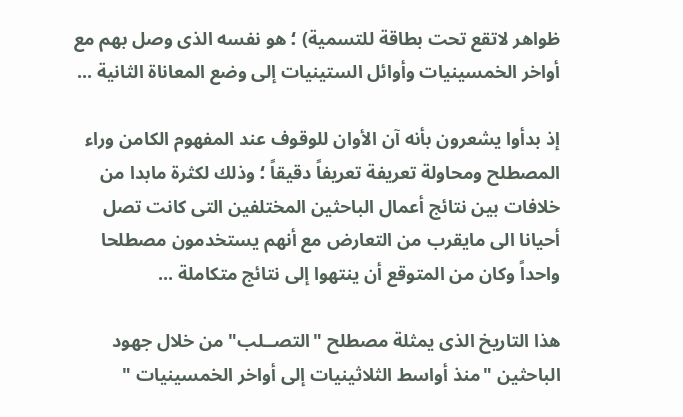ظواهر لاتقع تحت بطاقة للتسمية) ؛ هو نفسه الذى وصل بهم مع أواخر الخمسينيات وأوائل الستينيات إلى وضع المعاناة الثانية ...

إذ بدأوا يشعرون بأنه آن الأوان للوقوف عند المفهوم الكامن وراء المصطلح ومحاولة تعريفة تعريفاً دقيقاً ؛ وذلك لكثرة مابدا من خلافات بين نتائج أعمال الباحثين المختلفين التى كانت تصل أحيانا الى مايقرب من التعارض مع أنهم يستخدمون مصطلحا واحداً وكان من المتوقع أن ينتهوا إلى نتائج متكاملة ...

هذا التاريخ الذى يمثلة مصطلح "التصــلب" من خلال جهود الباحثين "منذ أواسط الثلاثينيات إلى أواخر الخمسينيات "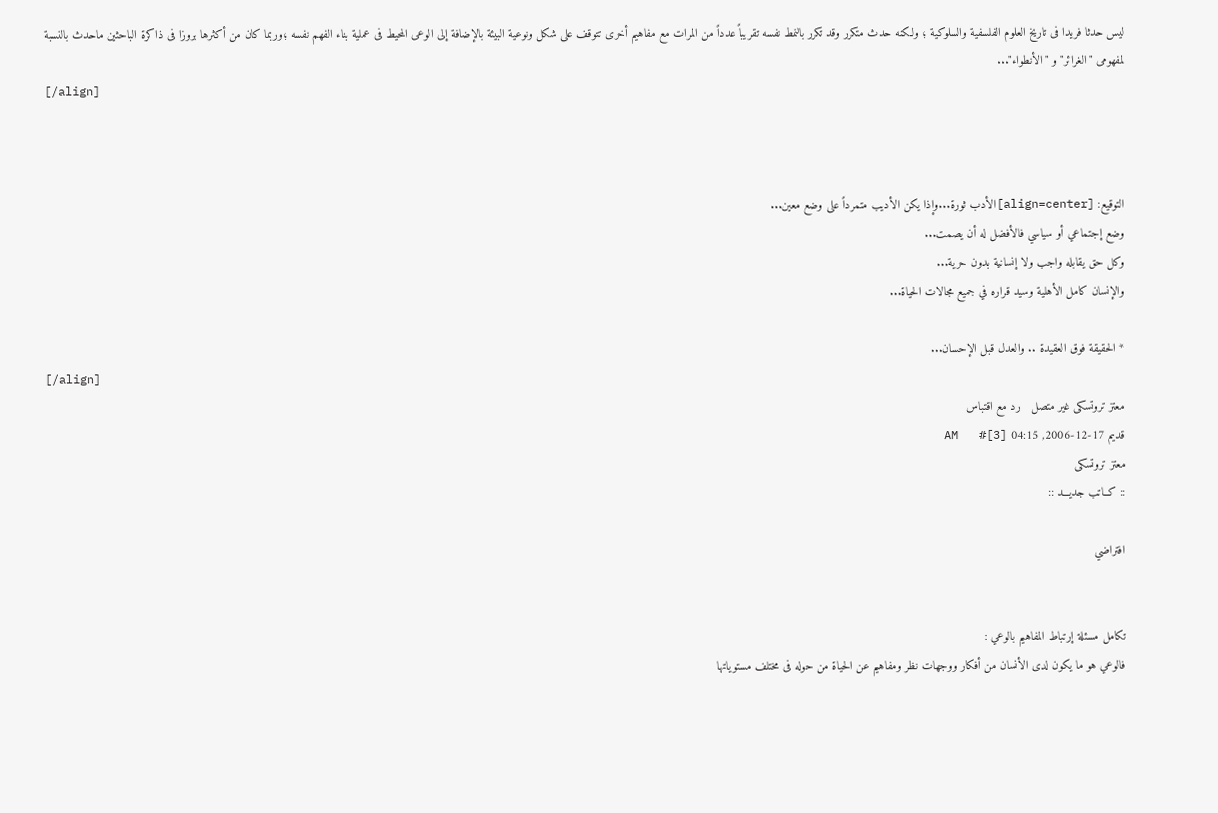ليس حدثا فريدا فى تاريخ العلوم الفلسفية والسلوكية ؛ ولكنه حدث متكرر وقد تكرر بالنمط نفسه تقريباً عدداً من المرات مع مفاهيم أخرى تتوقف على شكل ونوعية البيئة بالإضافة إلى الوعى المحيط فى عملية بناء الفهم نفسه ؛وربما كان من أكثرها بروزا فى ذاكرة الباحثين ماحدث بالنسبة لمفهومى "الغرائر" و "الأنطواء"...
[/align]



التوقيع: [align=center]الأدب ثورة...وإذا يكن الأديب متمرداً على وضع معين...
وضع إجتماعي أو سياسي فالأفضل له أن يصمت...
وكل حق يقابله واجب ولا إنسانية بدون حرية...
والإنسان كامل الأهلية وسيد قراره في جميع مجالات الحياة...

* الحقيقة فوق العقيدة .. والعدل قبل الإحسان...
[/align]
معتز تروتسكى غير متصل   رد مع اقتباس
قديم 17-12-2006, 04:15 AM   #[3]
معتز تروتسكى
:: كــاتب جديـــد ::

افتراضي


تكامل مسئلة إرتباط المفاهيم بالوعي :
فالوعي هو ما يكون لدى الأنسان من أفكار ووجهات نظر ومفاهيم عن الحياة من حوله فى مختلف مستوياتها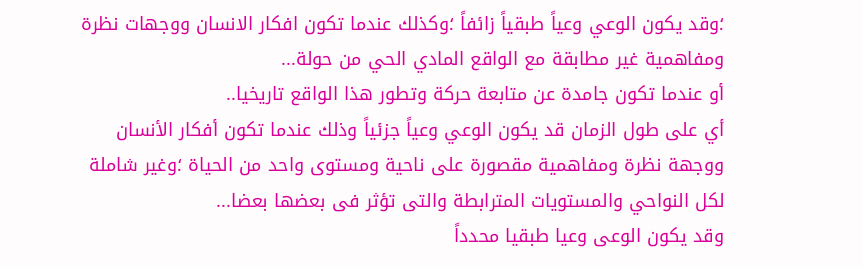؛وقد يكون الوعي وعياً طبقياً زائفاً ؛وكذلك عندما تكون افكار الانسان ووجهات نظرة ومفاهمية غير مطابقة مع الواقع المادي الحي من حولة...
أو عندما تكون جامدة عن متابعة حركة وتطور هذا الواقع تاريخيا..
أي على طول الزمان قد يكون الوعي وعياً جزئياً وذلك عندما تكون أفكار الأنسان ووجهة نظرة ومفاهمية مقصورة على ناحية ومستوى واحد من الحياة ؛وغير شاملة لكل النواحي والمستويات المترابطة والتى تؤثر فى بعضها بعضا...
وقد يكون الوعى وعيا طبقيا محدداً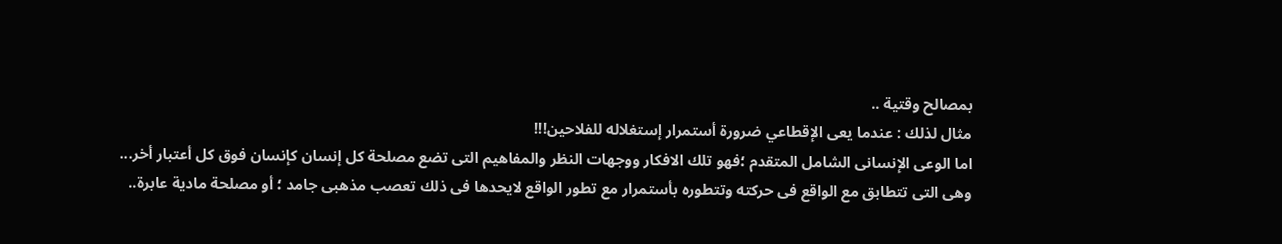بمصالح وقتية ..
مثال لذلك : عندما يعى الإقطاعي ضرورة أستمرار إستغلاله للفلاحين!!!
اما الوعى الإنسانى الشامل المتقدم ؛فهو تلك الافكار ووجهات النظر والمفاهيم التى تضع مصلحة كل إنسان كإنسان فوق كل أعتبار أخر...
وهى التى تتطابق مع الواقع فى حركته وتتطوره بأستمرار مع تطور الواقع لايحدها فى ذلك تعصب مذهبى جامد ؛ أو مصلحة مادية عابرة..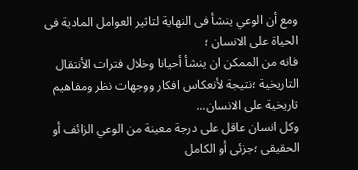ومع أن الوعي ينشأ فى النهاية لتاثير العوامل المادية فى الحياة على الانسان ؛
فانه من الممكن ان ينشأ أحيانا وخلال فترات الأنتقال التاريخية ؛نتيجة لأنعكاس افكار ووجهات نظر ومفاهيم تاريخية على الانسان...
وكل انسان عاقل على درجة معينة من الوعي الزائف أو الحقيقى ؛جزئى أو الكامل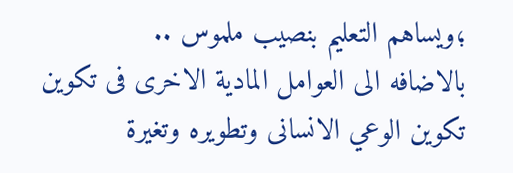؛ويساهم التعليم بنصيب ملموس ..
بالاضافه الى العوامل المادية الاخرى فى تكوين تكوين الوعي الانسانى وتطويره وتغيرة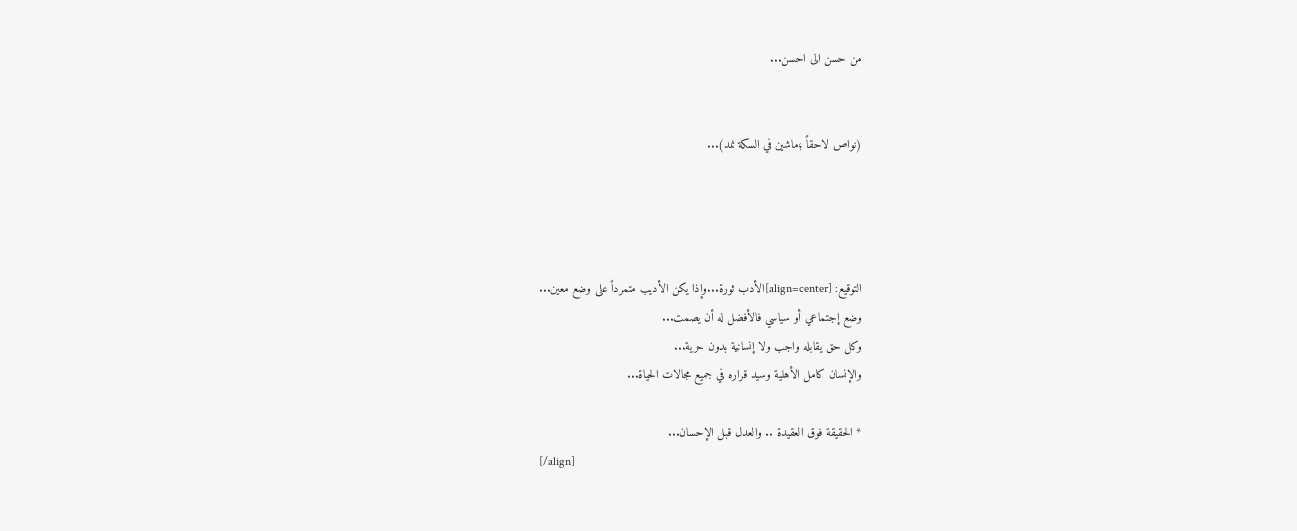من حسن الى احسن...


(نواص لاحقاً ؛ماشين في السكة نمد)...




التوقيع: [align=center]الأدب ثورة...وإذا يكن الأديب متمرداً على وضع معين...
وضع إجتماعي أو سياسي فالأفضل له أن يصمت...
وكل حق يقابله واجب ولا إنسانية بدون حرية...
والإنسان كامل الأهلية وسيد قراره في جميع مجالات الحياة...

* الحقيقة فوق العقيدة .. والعدل قبل الإحسان...
[/align]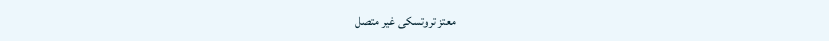معتز تروتسكى غير متصل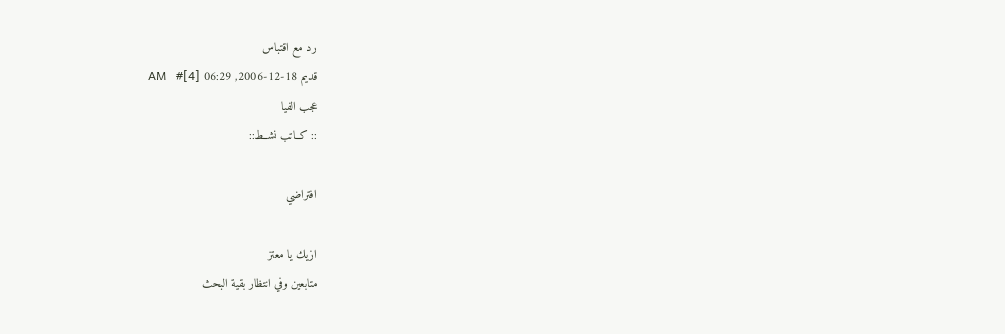رد مع اقتباس
قديم 18-12-2006, 06:29 AM   #[4]
عجب الفيا
:: كــاتب نشــط::

افتراضي

ازيك يا معتز
متابعين وفي انتظار بقية البحث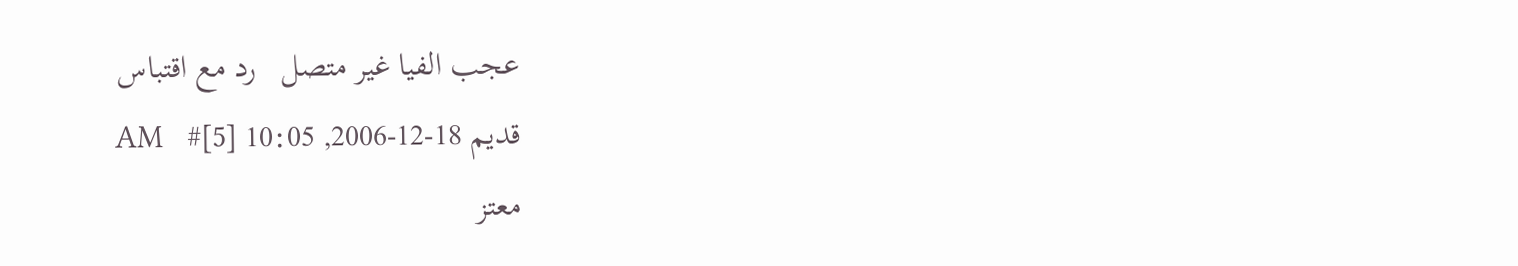عجب الفيا غير متصل   رد مع اقتباس
قديم 18-12-2006, 10:05 AM   #[5]
معتز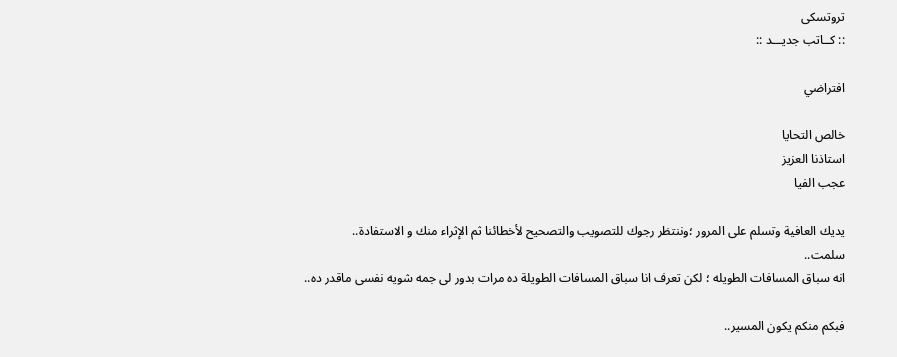تروتسكى
:: كــاتب جديـــد ::

افتراضي

خالص التحايا
استاذنا العزيز
عجب الفيا

يديك العافية وتسلم على المرور ؛وننتظر رجوك للتصويب والتصحيح لأخطائنا ثم الإثراء منك و الاستفادة..
سلمت..
انه سباق المسافات الطويله ؛ لكن تعرف انا سباق المسافات الطويلة ده مرات بدور لى جمه شويه نفسى ماقدر ده..

فبكم منكم يكون المسير..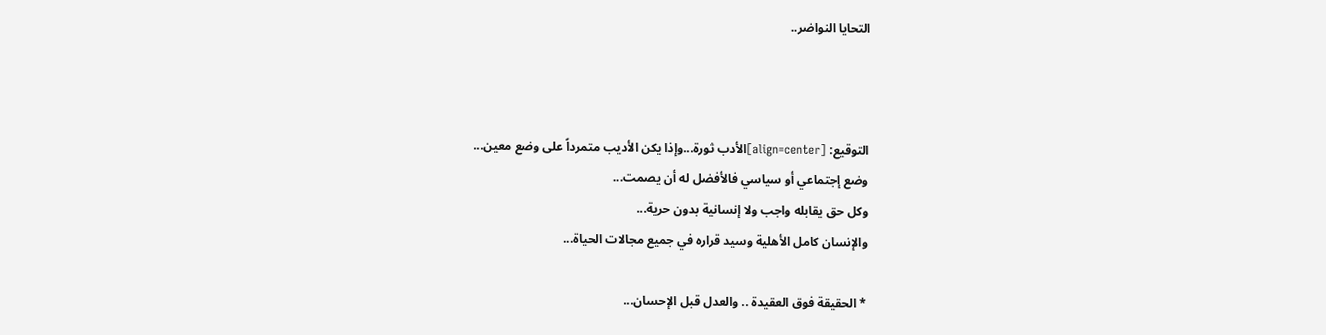التحايا النواضر..



التوقيع: [align=center]الأدب ثورة...وإذا يكن الأديب متمرداً على وضع معين...
وضع إجتماعي أو سياسي فالأفضل له أن يصمت...
وكل حق يقابله واجب ولا إنسانية بدون حرية...
والإنسان كامل الأهلية وسيد قراره في جميع مجالات الحياة...

* الحقيقة فوق العقيدة .. والعدل قبل الإحسان...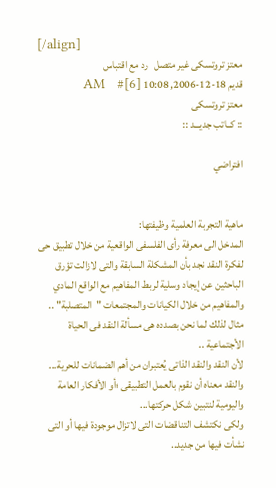[/align]
معتز تروتسكى غير متصل   رد مع اقتباس
قديم 18-12-2006, 10:08 AM   #[6]
معتز تروتسكى
:: كــاتب جديـــد ::

افتراضي


ماهية التجربة العلمية وظيفتها:
المدخل الى معرفة رأى الفلسفى الواقعية من خلال تطبيق حى لفكرة النقد نجد بأن المشكلة السابقة والتى لازالت تؤرق الباحثين عن إيجاد وسلية لربط المفاهيم مع الواقع المادي والمفاهيم من خلال الكيانات والمجتمعات "المتصلبة" ..
مثال لذلك لما نحن بصدده هى مسألة النقد فى الحياة الأجتماعية ..
لأن النقد والنقد الذاتى يُعتبران من أهم الضمانات للحرية...
والنقد معناه أن نقوم بالعمل التطبيقى ؛أو الأفكار العامة واليومية لنتبين شكل حركتها...
ولكى نكتشف التناقضات التى لاتزال موجودة فيها أو التى نشأت فيها من جديد..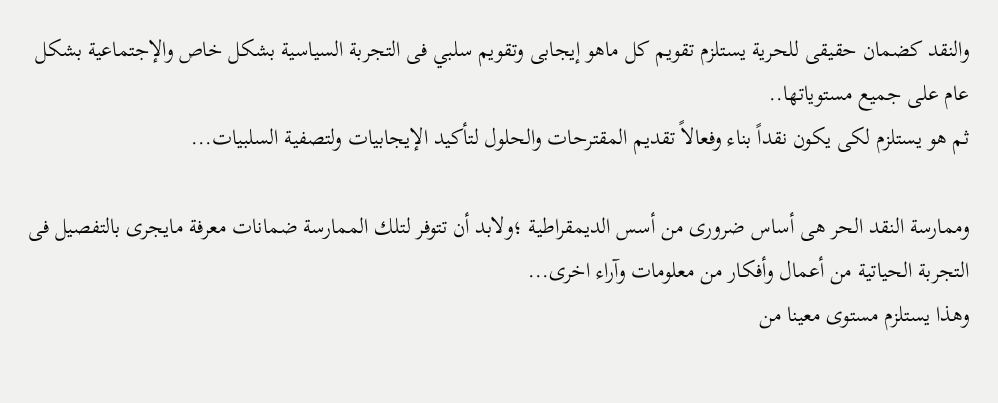والنقد كضمان حقيقى للحرية يستلزم تقويم كل ماهو إيجابى وتقويم سلبي فى التجربة السياسية بشكل خاص والإجتماعية بشكل عام على جميع مستوياتها..
ثم هو يستلزم لكى يكون نقداً بناء وفعالاً تقديم المقترحات والحلول لتأكيد الإيجابيات ولتصفية السلبيات...

وممارسة النقد الحر هى أساس ضرورى من أسس الديمقراطية ؛ولابد أن تتوفر لتلك الممارسة ضمانات معرفة مايجرى بالتفصيل فى التجربة الحياتية من أعمال وأفكار من معلومات وآراء اخرى...
وهذا يستلزم مستوى معينا من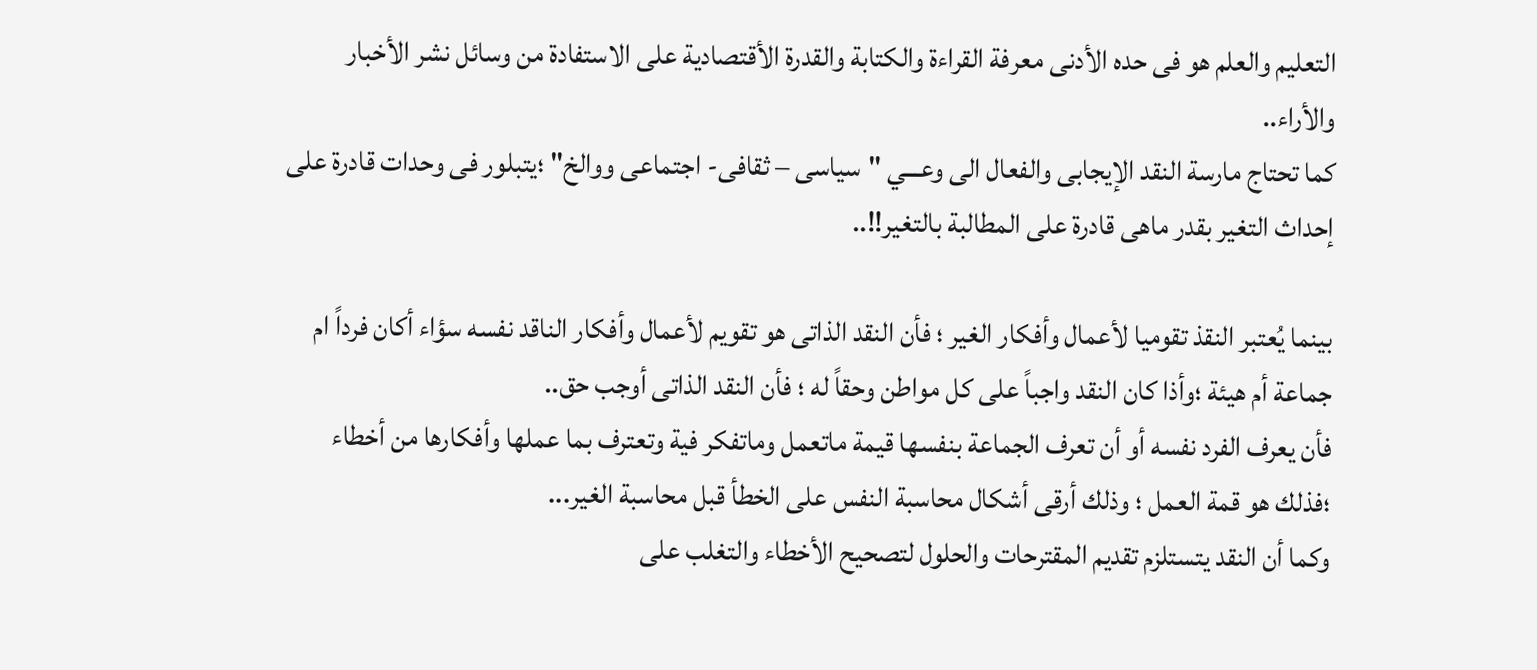التعليم والعلم هو فى حده الأدنى معرفة القراءة والكتابة والقدرة الأقتصادية على الاستفادة من وسائل نشر الأخبار والأراء..
كما تحتاج مارسة النقد الإيجابى والفعال الى وعـــي "سياسى – ثقافى- اجتماعى ووالخ" ؛يتبلور فى وحدات قادرة على إحداث التغير بقدر ماهى قادرة على المطالبة بالتغير!!..

بينما يُعتبر النقذ تقوميا لأعمال وأفكار الغير ؛ فأن النقد الذاتى هو تقويم لأعمال وأفكار الناقد نفسه سؤاء أكان فرداً ام جماعة أم هيئة ؛وأذا كان النقد واجباً على كل مواطن وحقاً له ؛ فأن النقد الذاتى أوجب حق..
فأن يعرف الفرد نفسه أو أن تعرف الجماعة بنفسها قيمة ماتعمل وماتفكر فية وتعترف بما عملها وأفكارها من أخطاء ؛فذلك هو قمة العمل ؛ وذلك أرقى أشكال محاسبة النفس على الخطأ قبل محاسبة الغير...
وكما أن النقد يتستلزم تقديم المقترحات والحلول لتصحيح الأخطاء والتغلب على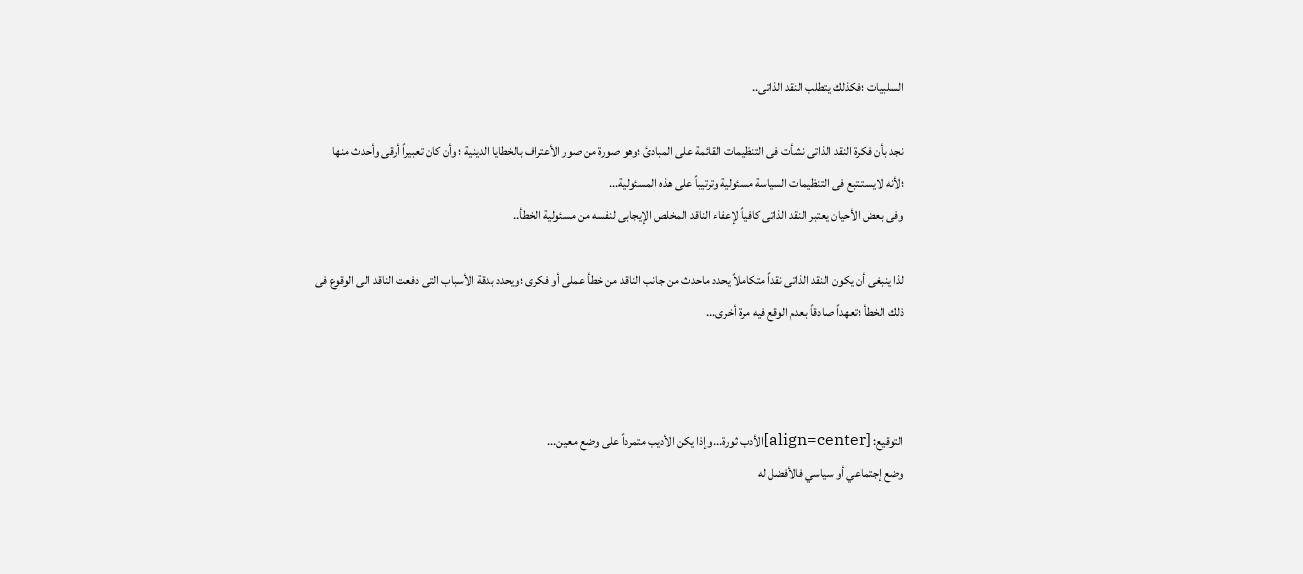السلبيات ؛فكذلك يتطلب النقد الذاتى..

نجد بأن فكرة النقد الذاتى نشأت فى التنظيمات القائمة على المبادئ ؛وهو صورة من صور الأعتراف بالخطايا الدينية ؛ وأن كان تعبيراً أرقى وأحدث منها ؛لأنه لايستـتبع فى التنظيمات السياسة مسئولية وترتيباً على هذه المسئولية...
وفى بعض الأحيان يعتبر النقد الذاتى كافياً لإعفاء الناقد المخلص الإيجابى لنفسه من مسئولية الخطأ..

لذا ينبغى أن يكون النقد الذاتى نقداً متكاملاً يحدد ماحدث من جانب الناقد من خطأ عملى أو فكرى ؛ويحدد بدقة الأسباب التى دفعت الناقد الى الوقوع فى ذلك الخطأ ؛تعهداً صادقاً بعدم الوقع فيه مرة أخرى...



التوقيع: [align=center]الأدب ثورة...وإذا يكن الأديب متمرداً على وضع معين...
وضع إجتماعي أو سياسي فالأفضل له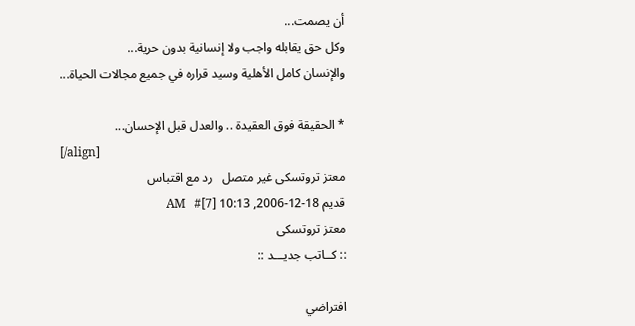أن يصمت...
وكل حق يقابله واجب ولا إنسانية بدون حرية...
والإنسان كامل الأهلية وسيد قراره في جميع مجالات الحياة...

* الحقيقة فوق العقيدة .. والعدل قبل الإحسان...
[/align]
معتز تروتسكى غير متصل   رد مع اقتباس
قديم 18-12-2006, 10:13 AM   #[7]
معتز تروتسكى
:: كــاتب جديـــد ::

افتراضي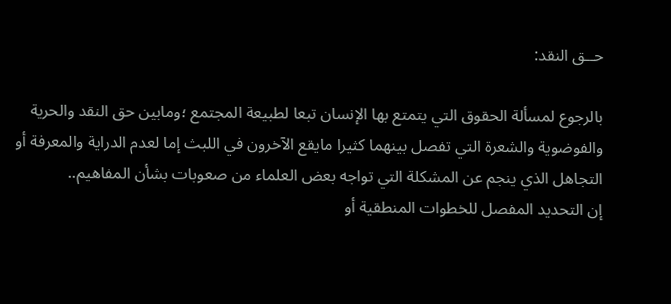حــق النقد:

بالرجوع لمسألة الحقوق التي يتمتع بها الإنسان تبعا لطبيعة المجتمع ؛ومابين حق النقد والحرية والفوضوية والشعرة التي تفصل بينهما كثيرا مايقع الآخرون في اللبث إما لعدم الدراية والمعرفة أو التجاهل الذي ينجم عن المشكلة التي تواجه بعض العلماء من صعوبات بشأن المفاهيم..
إن التحديد المفصل للخطوات المنطقية أو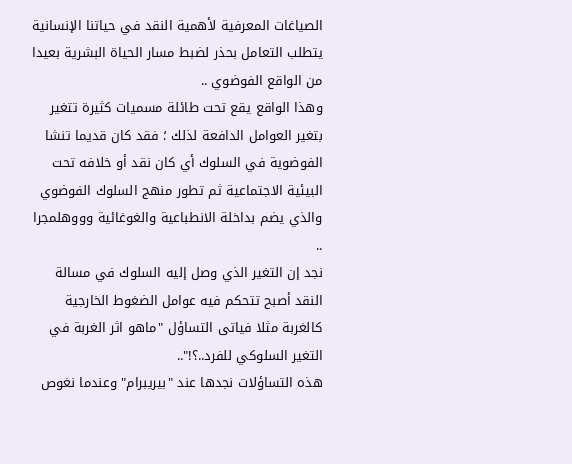الصياغات المعرفية لأهمية النقد في حياتنا الإنسانية يتطلب التعامل بحذر لضبط مسار الحياة البشرية بعيدا من الواقع الفوضوي ..
وهذا الواقع يقع تحت طائلة مسميات كثيرة تتغير بتغير العوامل الدافعة لذلك ؛ فقد كان قديما تنشا الفوضوية في السلوك أي كان نقد أو خلافه تحت البيئية الاجتماعية ثم تطور منهج السلوك الفوضوي والذي يضم بداخلة الانطباعية والغوغائية وووهلمجرا ..
نجد إن التغير الذي وصل إليه السلوك في مسالة النقد أصبح تتحكم فيه عوامل الضغوط الخارجية كالغربة مثلا فياتى التساؤل "ماهو اثر الغربة في التغير السلوكي للفرد..؟!"..
هذه التساؤلات نجدها عند "بيريبرام" وعندما نغوص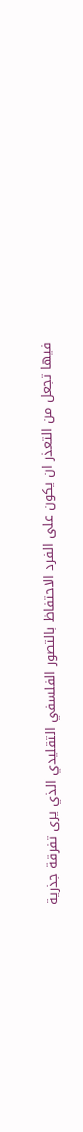فيها تجعل من التعذر ان يكون على الفرد الاحتفاظ بالتصور الفلسفي التقليدي الذي يرى تفرقة جذرية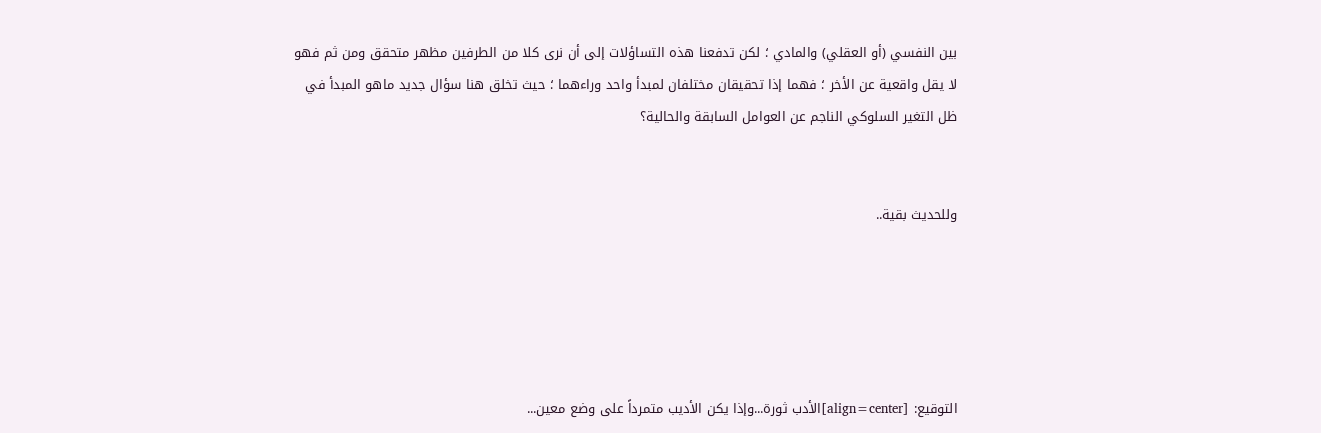بين النفسي (أو العقلي) والمادي ؛ لكن تدفعنا هذه التساؤلات إلى أن نرى كلا من الطرفين مظهر متحقق ومن ثم فهو لا يقل واقعية عن الأخر ؛ فهما إذا تحقيقان مختلفان لمبدأ واحد وراءهما ؛ حيث تخلق هنا سؤال جديد ماهو المبدأ في ظل التغير السلوكي الناجم عن العوامل السابقة والحالية؟


وللحديث بقية..





التوقيع: [align=center]الأدب ثورة...وإذا يكن الأديب متمرداً على وضع معين...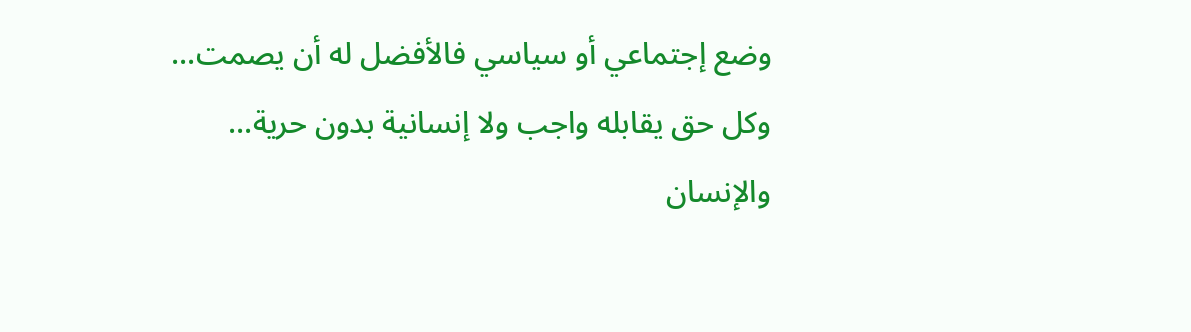وضع إجتماعي أو سياسي فالأفضل له أن يصمت...
وكل حق يقابله واجب ولا إنسانية بدون حرية...
والإنسان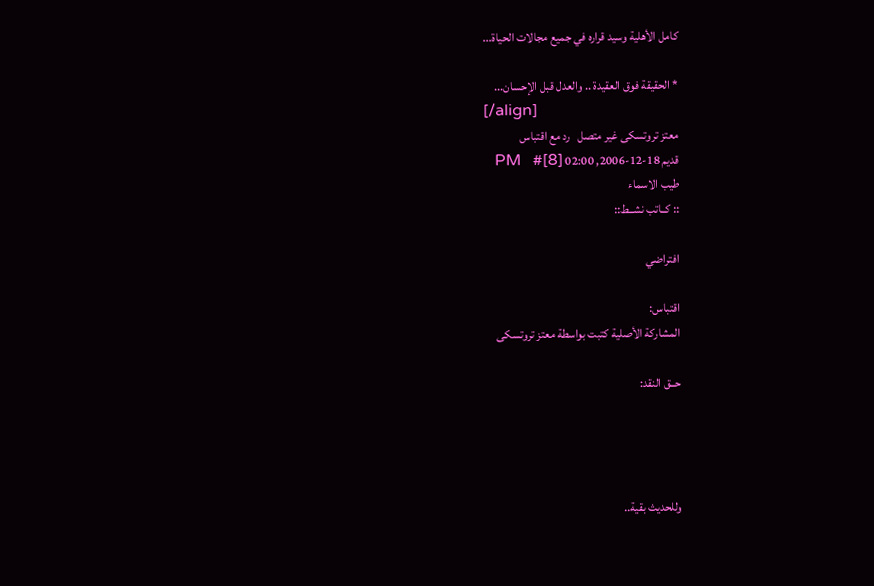كامل الأهلية وسيد قراره في جميع مجالات الحياة...

* الحقيقة فوق العقيدة .. والعدل قبل الإحسان...
[/align]
معتز تروتسكى غير متصل   رد مع اقتباس
قديم 18-12-2006, 02:00 PM   #[8]
طيب الاسماء
:: كــاتب نشــط::

افتراضي

اقتباس:
المشاركة الأصلية كتبت بواسطة معتز تروتسكى

حــق النقد:




وللحديث بقية..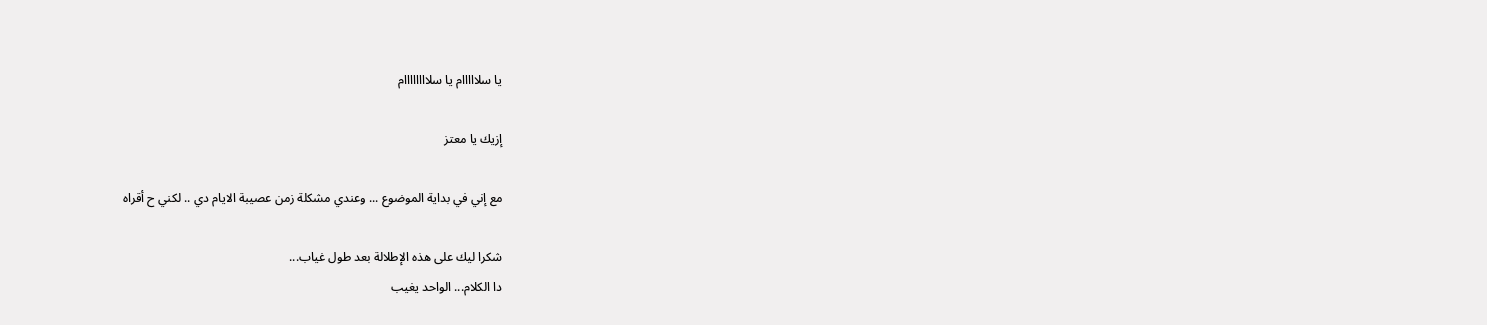يا سلااااام يا سلاااااااام

إزيك يا معتز

مع إني في بداية الموضوع ... وعندي مشكلة زمن عصيبة الايام دي .. لكني ح أقراه

شكرا ليك على هذه الإطلالة بعد طول غياب...
دا الكلام... الواحد يغيب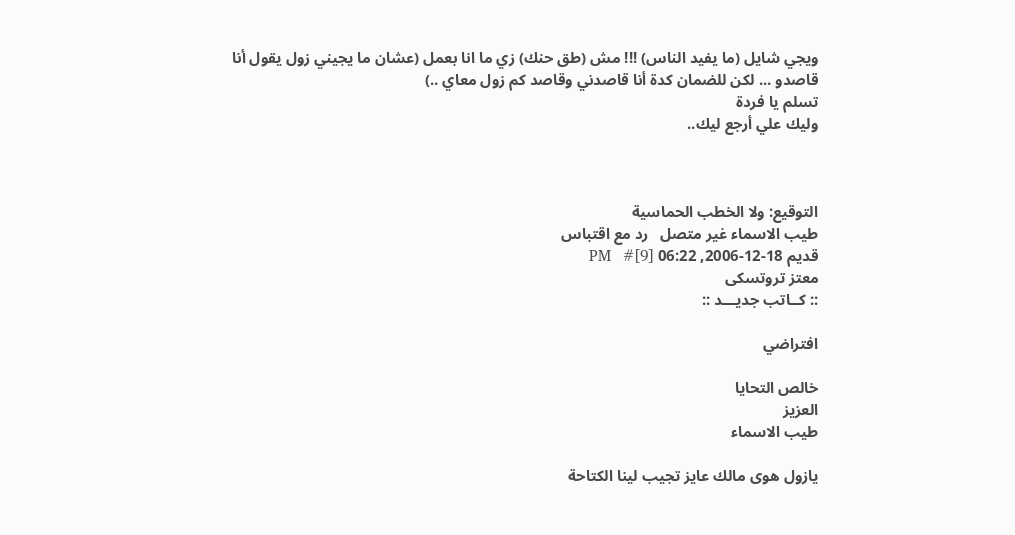ويجي شايل (ما يفيد الناس) !!! مش (طق حنك) زي ما انا بعمل (عشان ما يجيني زول يقول أنا قاصدو ... لكن للضمان كدة أنا قاصدني وقاصد كم زول معاي ..)
تسلم يا فردة
وليك علي أرجع ليك..



التوقيع: ولا الخطب الحماسية
طيب الاسماء غير متصل   رد مع اقتباس
قديم 18-12-2006, 06:22 PM   #[9]
معتز تروتسكى
:: كــاتب جديـــد ::

افتراضي

خالص التحايا
العزيز
طيب الاسماء

يازول هوى مالك عايز تجيب لينا الكتاحة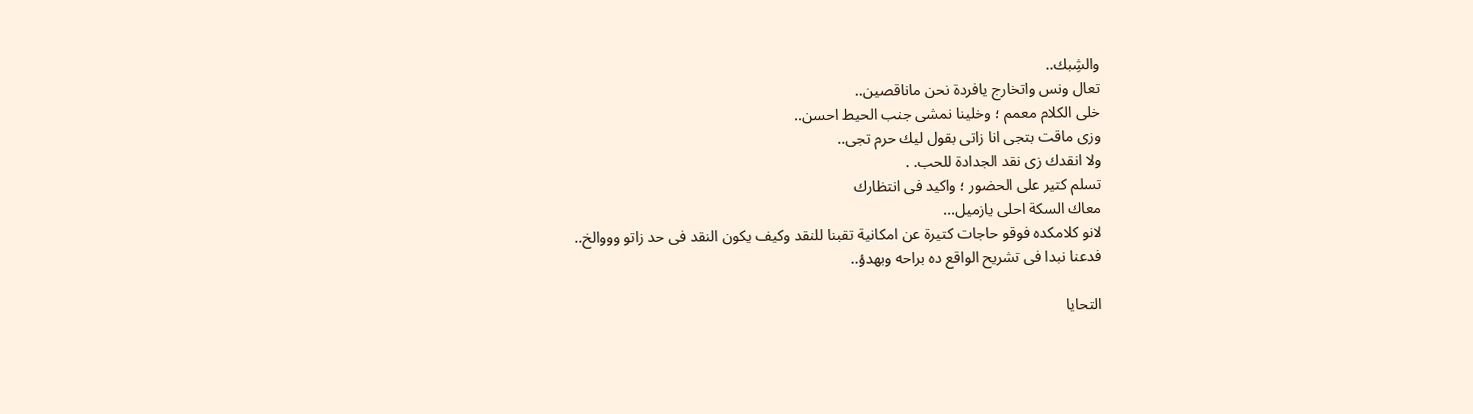والشِبك..
تعال ونس واتخارج يافردة نحن ماناقصين..
خلى الكلام معمم ؛ وخلينا نمشى جنب الحيط احسن..
وزى ماقت بتجى انا زاتى بقول ليك حرم تجى..
ولا انقدك زى نقد الجدادة للحب. .
تسلم كتير على الحضور ؛ واكيد فى انتظارك
معاك السكة احلى يازميل...
لانو كلامكده فوقو حاجات كتيرة عن امكانية تقبنا للنقد وكيف يكون النقد فى حد زاتو وووالخ..
فدعنا نبدا فى تشريح الواقع ده براحه وبهدؤ..

التحايا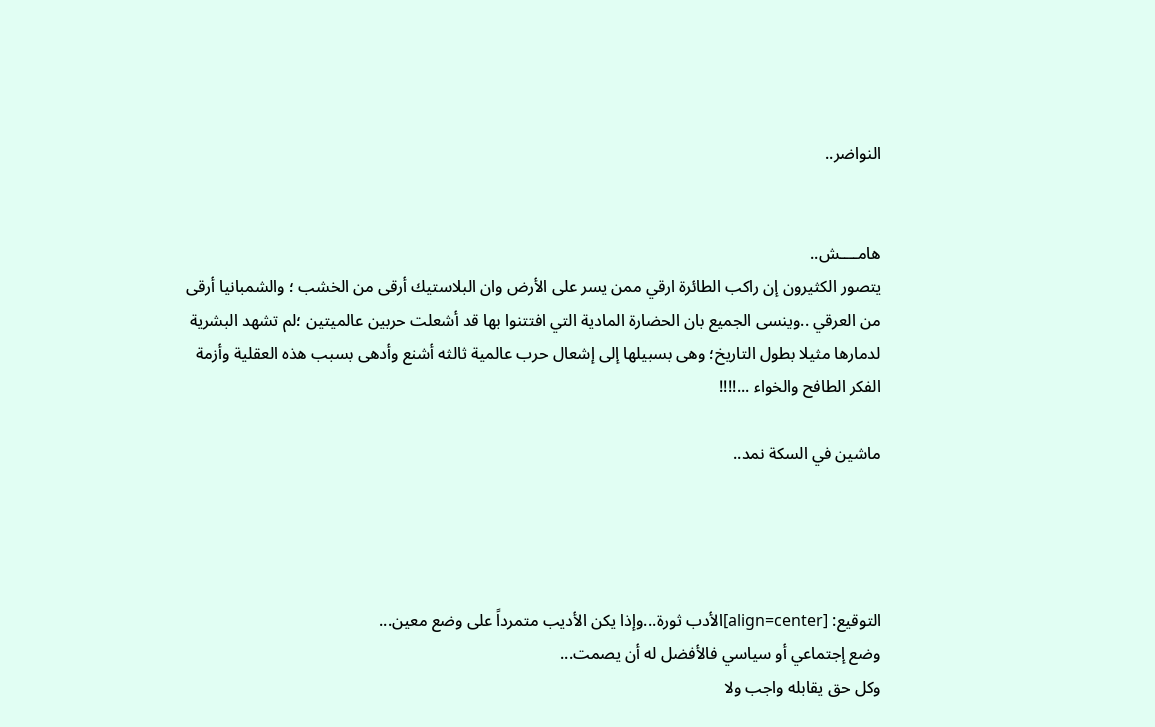النواضر..


هامــــش..
يتصور الكثيرون إن راكب الطائرة ارقي ممن يسر على الأرض وان البلاستيك أرقى من الخشب ؛ والشمبانيا أرقى من العرقي ..وينسى الجميع بان الحضارة المادية التي افتتنوا بها قد أشعلت حربين عالميتين ؛لم تشهد البشرية لدمارها مثيلا بطول التاريخ؛ وهى بسبيلها إلى إشعال حرب عالمية ثالثه أشنع وأدهى بسبب هذه العقلية وأزمة الفكر الطافح والخواء ...!!!!

ماشين في السكة نمد..




التوقيع: [align=center]الأدب ثورة...وإذا يكن الأديب متمرداً على وضع معين...
وضع إجتماعي أو سياسي فالأفضل له أن يصمت...
وكل حق يقابله واجب ولا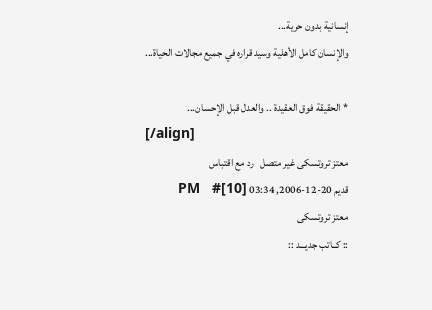إنسانية بدون حرية...
والإنسان كامل الأهلية وسيد قراره في جميع مجالات الحياة...

* الحقيقة فوق العقيدة .. والعدل قبل الإحسان...
[/align]
معتز تروتسكى غير متصل   رد مع اقتباس
قديم 20-12-2006, 03:34 PM   #[10]
معتز تروتسكى
:: كــاتب جديـــد ::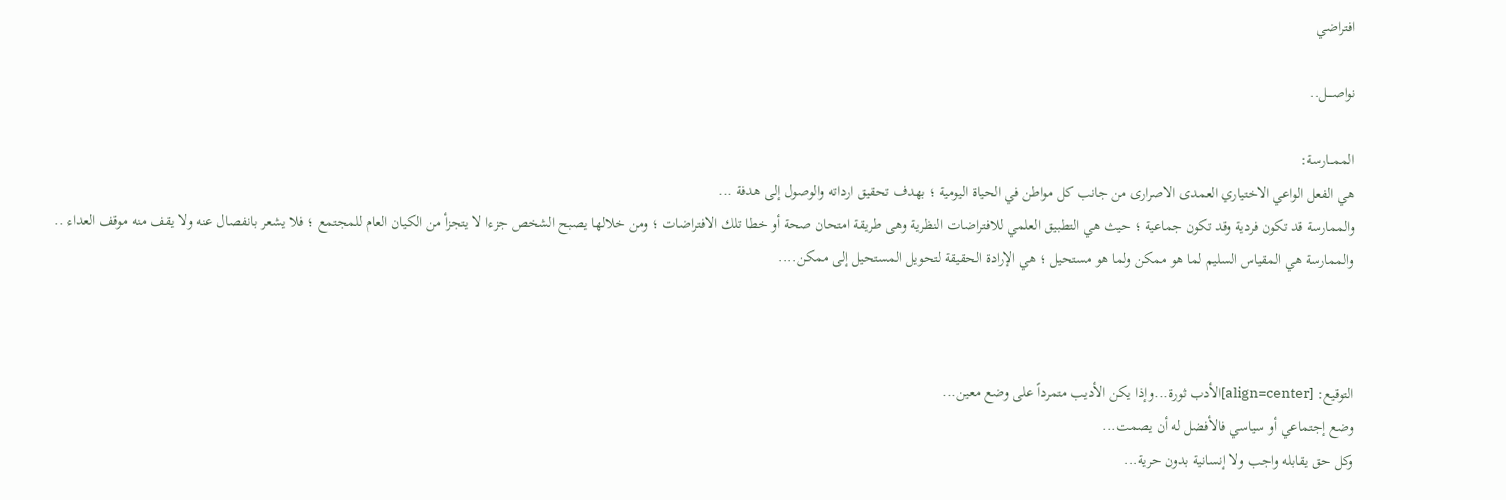افتراضي

نواصــــل..

الممـــارسة:
هي الفعل الواعي الاختياري العمدى الاصرارى من جانب كل مواطن في الحياة اليومية ؛ بهدف تحقيق ارداته والوصول إلى هدفة ...
والممارسة قد تكون فردية وقد تكون جماعية ؛ حيث هي التطبيق العلمي للافتراضات النظرية وهى طريقة امتحان صحة أو خطا تلك الافتراضات ؛ ومن خلالها يصبح الشخص جزءا لا يتجزأ من الكيان العام للمجتمع ؛ فلا يشعر بانفصال عنه ولا يقف منه موقف العداء ..
والممارسة هي المقياس السليم لما هو ممكن ولما هو مستحيل ؛ هي الإرادة الحقيقة لتحويل المستحيل إلى ممكن....



التوقيع: [align=center]الأدب ثورة...وإذا يكن الأديب متمرداً على وضع معين...
وضع إجتماعي أو سياسي فالأفضل له أن يصمت...
وكل حق يقابله واجب ولا إنسانية بدون حرية...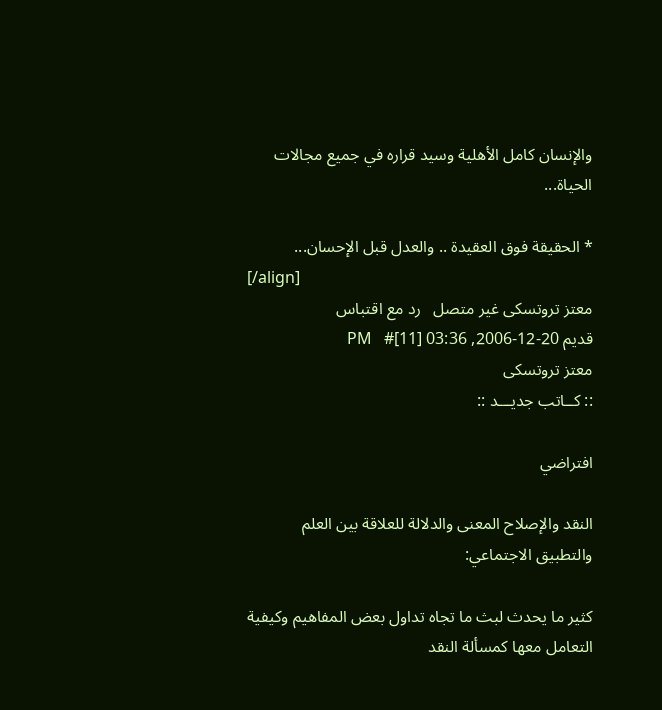والإنسان كامل الأهلية وسيد قراره في جميع مجالات الحياة...

* الحقيقة فوق العقيدة .. والعدل قبل الإحسان...
[/align]
معتز تروتسكى غير متصل   رد مع اقتباس
قديم 20-12-2006, 03:36 PM   #[11]
معتز تروتسكى
:: كــاتب جديـــد ::

افتراضي

النقد والإصلاح المعنى والدلالة للعلاقة بين العلم والتطبيق الاجتماعي:

كثير ما يحدث لبث ما تجاه تداول بعض المفاهيم وكيفية التعامل معها كمسألة النقد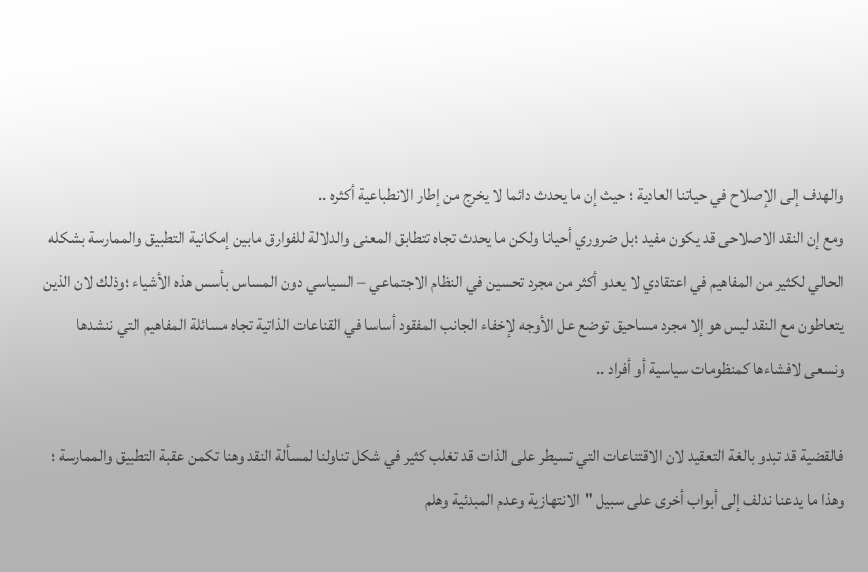والهدف إلى الإصلاح في حياتنا العادية ؛ حيث إن ما يحدث دائما لا يخرج من إطار الانطباعية أكثره ..
ومع إن النقد الاصلاحى قد يكون مفيد ؛بل ضروري أحيانا ولكن ما يحدث تجاه تتطابق المعنى والدلالة للفوارق مابين إمكانية التطبيق والممارسة بشكله الحالي لكثير من المفاهيم في اعتقادي لا يعدو أكثر من مجرد تحسين في النظام الاجتماعي – السياسي دون المساس بأسس هذه الأشياء ؛وذلك لان الذين يتعاطون مع النقد ليس هو إلا مجرد مساحيق توضع عل الأوجه لإخفاء الجانب المفقود أساسا في القناعات الذاتية تجاه مسائلة المفاهيم التي ننشدها ونسعى لافشاءها كمنظومات سياسية أو أفراد ..

فالقضية قد تبدو بالغة التعقيد لان الاقتناعات التي تسيطر على الذات قد تغلب كثير في شكل تناولنا لمسألة النقد وهنا تكمن عقبة التطبيق والممارسة ؛ وهذا ما يدعنا ندلف إلى أبواب أخرى على سبيل "الانتهازية وعدم المبدئية وهلم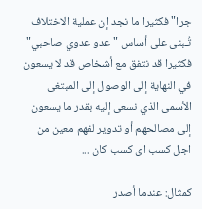جرا" فكثيرا ما نجد إن عملية الاختلاف تُـبنى على أساس "عدو عدوي صاحبي" فكثيرا قد نتفق مع أشخاص قد لا يسعون في النهاية إلى الوصول إلى المبتغى الأسمى الذي نسعى إليه بقدر ما يسعون إلى مصالحهم أو تدوير لفهم معين من اجل كسب اى كسب كان ...

كمثال: عندما أصدر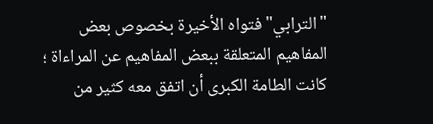"الترابي" فتواه الأخيرة بخصوص بعض المفاهيم المتعلقة ببعض المفاهيم عن المراءاة ؛ كانت الطامة الكبرى أن اتفق معه كثير من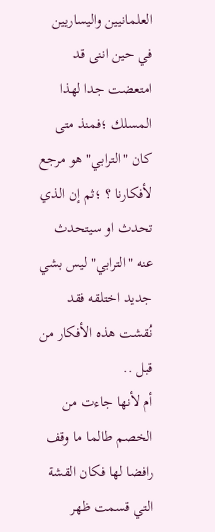العلمانيين واليساريين في حين اننى قد امتعضت جدا لهذا المسلك ؛فمنذ متى كان "الترابي" هو مرجع لأفكارنا ؟ ؛ثم إن الذي تحدث او سيتحدث عنه "الترابي" ليس بشي جديد اختلقه فقد نُقشت هذه الأفكار من قبل ..
أم لأنها جاءت من الخصم طالما ما وقف رافضا لها فكان القشة التي قسمت ظهر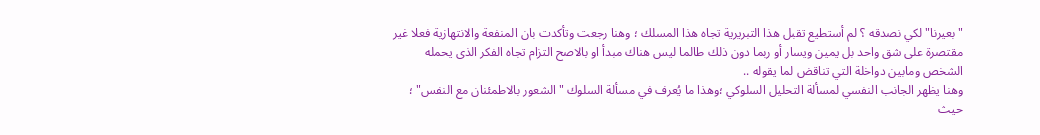"بعيرنا" لكي نصدقه ؟ لم أستطيع تقبل هذا التبريرية تجاه هذا المسلك ؛ وهنا رجعت وتأكدت بان المنفعة والانتهازية فعلا غير مقتصرة على شق واحد بل يمين ويسار أو ربما دون ذلك طالما ليس هناك مبدأ او بالاصح التزام تجاه الفكر الذى يحمله الشخص ومابين دواخلة التي تناقض لما يقوله ..
وهنا يظهر الجانب النفسي لمسألة التحليل السلوكي ؛وهذا ما يُعرف في مسألة السلوك "الشعور بالاطمئنان مع النفس" ؛ حيث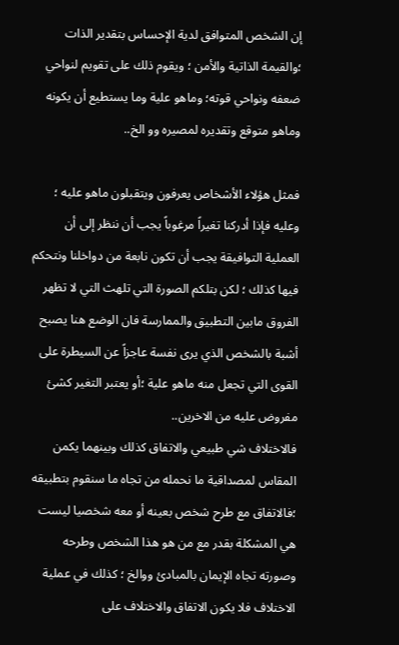إن الشخص المتوافق لدية الإحساس بتقدير الذات ؛والقيمة الذاتية والأمن ؛ ويقوم ذلك على تقويم لنواحي ضعفه ونواحي قوته؛ وماهو علية وما يستطيع أن يكونه وماهو متوقع وتقديره لمصيره وو الخ..

فمثل هؤلاء الأشخاص يعرفون ويتقبلون ماهو عليه ؛ وعليه فإذا أدركنا تغيراً مرغوباً يجب أن ننظر إلى أن العملية التوافيقة يجب أن تكون نابعة من دواخلنا ونتحكم فيها كذلك ؛ لكن بتلكم الصورة التي تلهث التي لا تظهر الفروق مابين التطبيق والممارسة فان الوضع هنا يصبح أشبة بالشخص الذي يرى نفسة عاجزاً عن السيطرة على القوى التي تجعل منه ماهو علية ؛أو يعتبر التغير كشئ مفروض عليه من الاخرين..
فالاختلاف شي طبيعي والاتفاق كذلك وبينهما يكمن المقاس لمصداقية ما نحمله من تجاه ما سنقوم بتطبيقه ؛فالاتفاق مع طرح شخص بعينه أو معه شخصيا ليست هي المشكلة بقدر مع من هو هذا الشخص وطرحه وصورته تجاه الإيمان بالمبادئ ووالخ ؛ كذلك في عملية الاختلاف فلا يكون الاتفاق والاختلاف على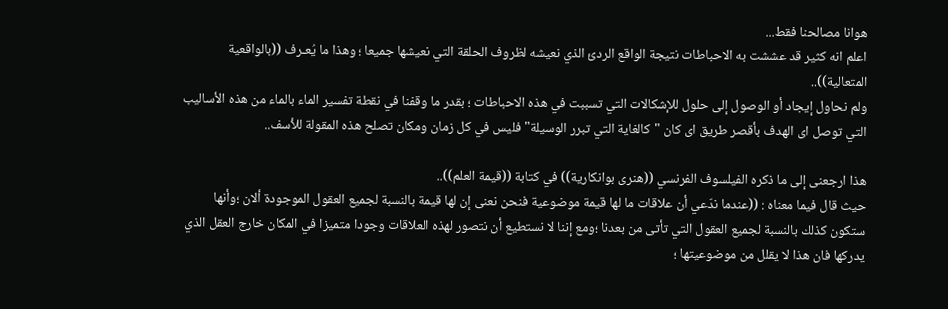هوانا مصالحنا فقط...
اعلم انه كثير قد عششت به الاحباطات نتيجة الواقع الردئ الذي نعيشه لظروف الحلقة التي نعيشها جميعا ؛ وهذا ما يُعـرف ((بالواقعية المتعالية))..
ولم نحاول إيجاد أو الوصول إلى حلول للإشكالات التي تسببت في هذه الاحباطات ؛ بقدر ما وقفنا في نقطة تفسير الماء بالماء من هذه الأساليب التي توصل اى الهدف بأقصر طريق اى كان "كالغاية التي تبرر الوسيلة" فليس في كل زمان ومكان تصلح هذه المقولة للأسف..

هذا ارجعنى إلى ما ذكره الفيلسوف الفرنسي ((هنرى بوانكارية)) في كتابة ((قيمة العلم))..
حيث قال فيما معناه : ((عندما ندّعي أن علاقات ما لها قيمة موضوعية فنحن نعنى إن لها قيمة بالنسبة لجميع العقول الموجودة ألان ؛وأنها ستكون كذلك بالنسبة لجميع العقول التي تأتى من بعدنا ؛ومع إننا لا نستطيع أن نتصور لهذه العلاقات وجودا متميزا في المكان خارج العقل الذي يدركها فان هذا لا يقلل من موضوعيتها ؛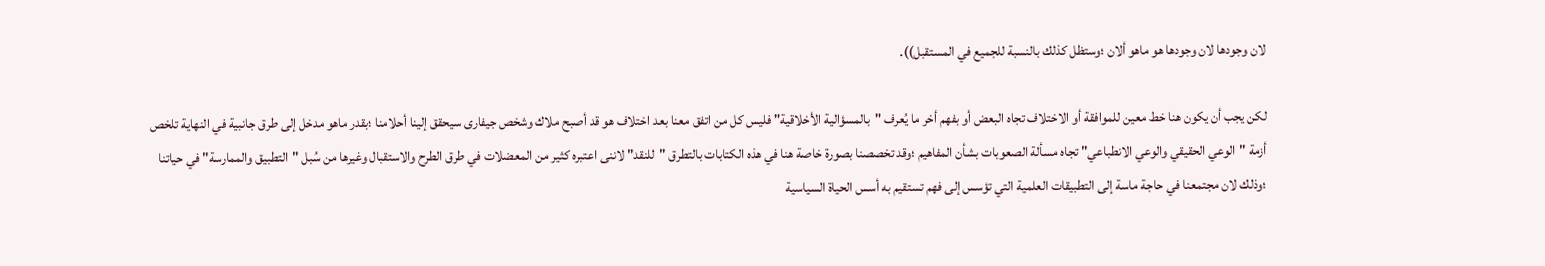لان وجودها لان وجودها هو ماهو ألان ؛وستظل كذلك بالنسبة للجميع في المستقبل)).

لكن يجب أن يكون هنا خط معين للموافقة أو الاختلاف تجاه البعض أو بفهم أخر ما يُعرف "بالمسؤالية الأخلاقية" فليس كل من اتفق معنا بعد اختلاف هو قد أصبح ملاك وشخص جيفارى سيحقق إلينا أحلامنا ؛بقدر ماهو مدخل إلى طرق جانبية في النهاية تلخص أزمة "الوعي الحقيقي والوعي الانطباعي" تجاه مسألة الصعوبات بشأن المفاهيم ؛وقد تخصصنا بصورة خاصة هنا في هذه الكتابات بالتطرق "للنقد" لاننى اعتبره كثير من المعضلات في طرق الطرح والاستقبال وغيرها من سُبل "التطبيق والممارسة" في حياتنا ؛وذلك لان مجتمعنا في حاجة ماسة إلى التطبيقات العلمية التي تؤسس إلى فهم تستقيم به أسس الحياة السياسية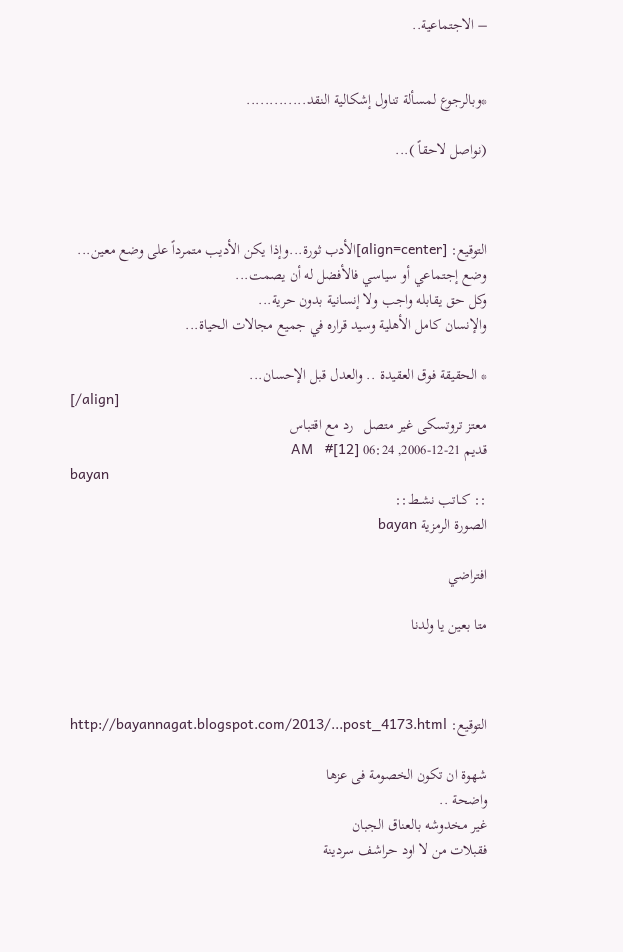– الاجتماعية..


*وبالرجوع لمسألة تناول إشكالية النقد.............

(نواصل لاحقاً )...



التوقيع: [align=center]الأدب ثورة...وإذا يكن الأديب متمرداً على وضع معين...
وضع إجتماعي أو سياسي فالأفضل له أن يصمت...
وكل حق يقابله واجب ولا إنسانية بدون حرية...
والإنسان كامل الأهلية وسيد قراره في جميع مجالات الحياة...

* الحقيقة فوق العقيدة .. والعدل قبل الإحسان...
[/align]
معتز تروتسكى غير متصل   رد مع اقتباس
قديم 21-12-2006, 06:24 AM   #[12]
bayan
:: كــاتب نشــط::
الصورة الرمزية bayan

افتراضي

متا بعين يا ولدنا



التوقيع: http://bayannagat.blogspot.com/2013/...post_4173.html

شهوة ان تكون الخصومة فى عزها
واضحة ..
غير مخدوشه بالعناق الجبان
فقبلات من لا اود حراشف سردينة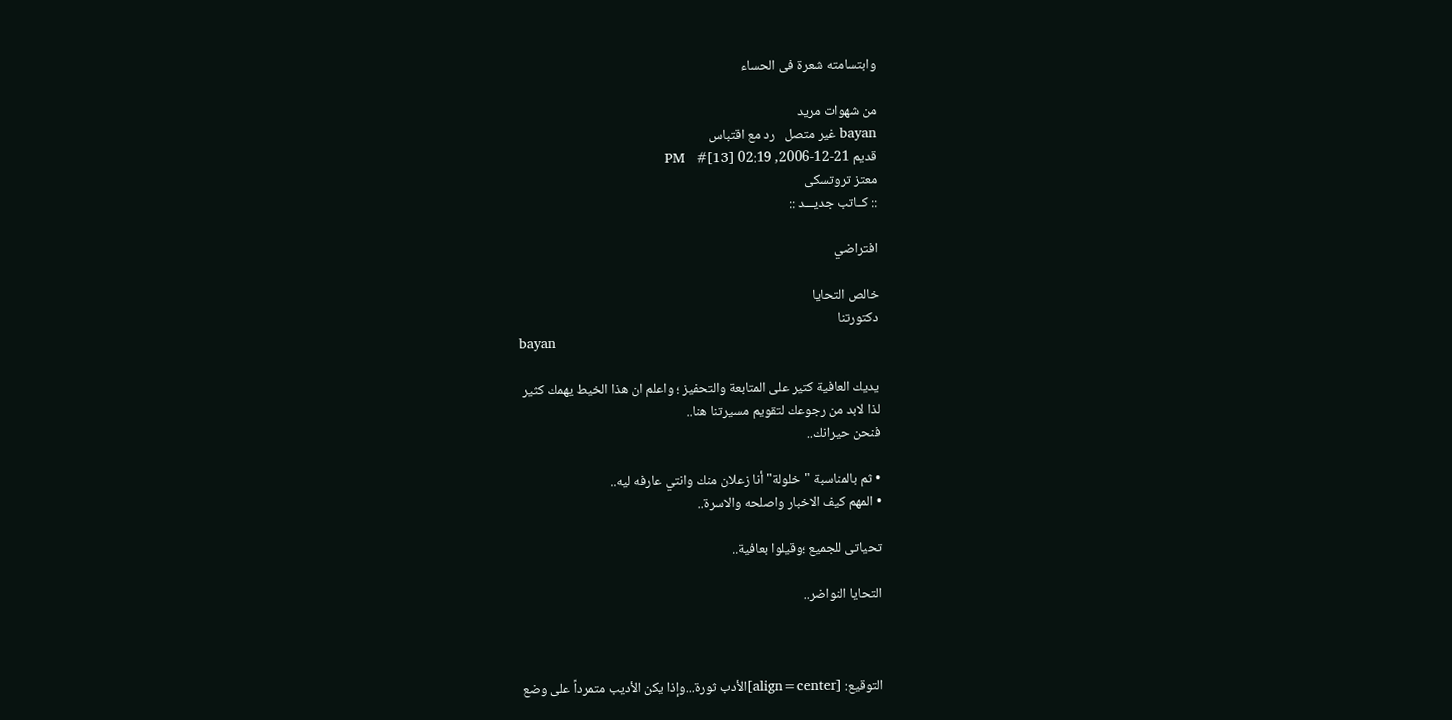وابتسامته شعرة فى الحساء

من شهوات مريد
bayan غير متصل   رد مع اقتباس
قديم 21-12-2006, 02:19 PM   #[13]
معتز تروتسكى
:: كــاتب جديـــد ::

افتراضي

خالص التحايا
دكتورتنا
bayan

يديك العافية كتير على المتابعة والتحفيز ؛ واعلم ان هذا الخيط يهمك كثير
لذا لابد من رجوعك لتقويم مسيرتنا هنا..
فنحن حيرانك..

• ثم بالمناسبة "خلولة" أنا زعلان منك وانتي عارفه ليه..
• المهم كيف الاخبار واصلحه والاسرة..

تحياتى للجميع ؛وقيلوا بعافية..

التحايا النواضر..



التوقيع: [align=center]الأدب ثورة...وإذا يكن الأديب متمرداً على وضع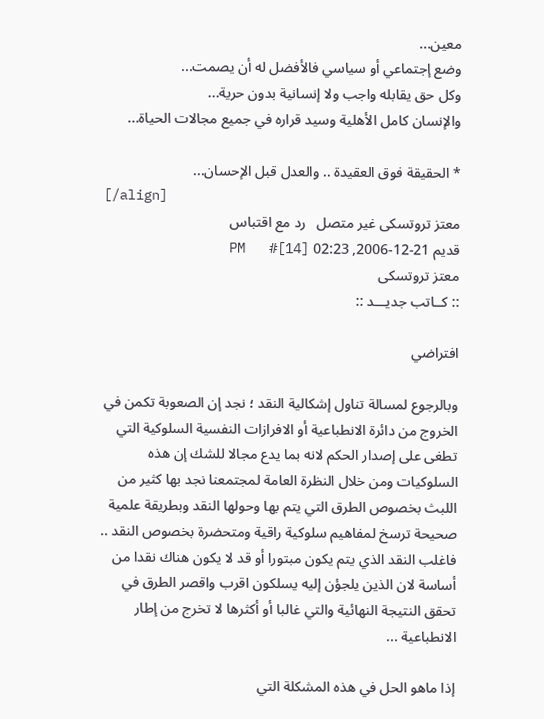معين...
وضع إجتماعي أو سياسي فالأفضل له أن يصمت...
وكل حق يقابله واجب ولا إنسانية بدون حرية...
والإنسان كامل الأهلية وسيد قراره في جميع مجالات الحياة...

* الحقيقة فوق العقيدة .. والعدل قبل الإحسان...
[/align]
معتز تروتسكى غير متصل   رد مع اقتباس
قديم 21-12-2006, 02:23 PM   #[14]
معتز تروتسكى
:: كــاتب جديـــد ::

افتراضي

وبالرجوع لمسالة تناول إشكالية النقد ؛ نجد إن الصعوبة تكمن في الخروج من دائرة الانطباعية أو الافرازات النفسية السلوكية التي تطغى على إصدار الحكم لانه بما يدع مجالا للشك إن هذه السلوكيات ومن خلال النظرة العامة لمجتمعنا نجد بها كثير من اللبث بخصوص الطرق التي يتم بها وحولها النقد وبطريقة علمية صحيحة ترسخ لمفاهيم سلوكية راقية ومتحضرة بخصوص النقد ..
فاغلب النقد الذي يتم يكون مبتورا أو قد لا يكون هناك نقدا من أساسة لان الذين يلجؤن إليه يسلكون اقرب واقصر الطرق في تحقق النتيجة النهائية والتي غالبا أو أكثرها لا تخرج من إطار الانطباعية ...

إذا ماهو الحل في هذه المشكلة التي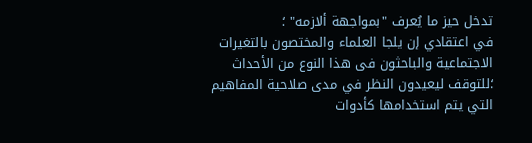تدخل حيز ما يُعرف "بمواجهة ألازمه" ؛
في اعتقادي إن يلجا العلماء والمختصون بالتغيرات الاجتماعية والباحثون فى هذا النوع من الأحداث ؛للتوقف ليعيدون النظر في مدى صلاحية المفاهيم التي يتم استخدامها كأدوات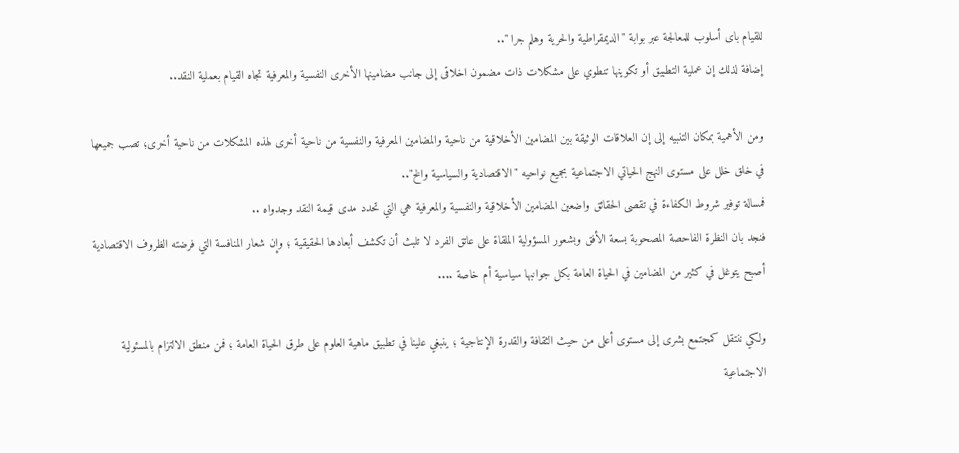للقيام باى أسلوب للمعالجة عبر بوابة "الديمقراطية والحرية وهلم جرا "..
إضافة لذلك إن عملية التطبيق أو تكوينها تنطوي على مشكلات ذات مضمون اخلاقى إلى جانب مضامينها الأخرى النفسية والمعرفية تجاه القيام بعملية النقد..

ومن الأهمية بمكان التنبيه إلى إن العلاقات الوثيقة بين المضامين الأخلاقية من ناحية والمضامين المعرفية والنفسية من ناحية أخرى لهذه المشكلات من ناحية أخرى؛ تصب جميعها في خلق خلل على مستوى النهج الحياتي الاجتماعية بجميع نواحيه "الاقتصادية والسياسية والخ"..
فمسالة توفير شروط الكفاءة في تقصى الحقائق واضعين المضامين الأخلاقية والنفسية والمعرفية هي التي تحدد مدى قيمة النقد وجدواه ..
فنجد بان النظرة الفاحصة المصحوبة بسعة الأفق وبشعور المسؤولية الملقاة على عاتق الفرد لا تلبث أن تكشف أبعادها الحقيقية ؛ وإن شعار المنافسة التي فرضته الظروف الاقتصادية أصبح يتوغل في كثير من المضامين في الحياة العامة بكل جوانبها سياسية أم خاصة ....

ولكي ننتقل كمجتمع بشرى إلى مستوى أعلى من حيث الثقافة والقدرة الإنتاجية ؛ ينبغي علينا في تطبيق ماهية العلوم على طرق الحياة العامة ؛ فمن منطق الالتزام بالمسئولية الاجتماعية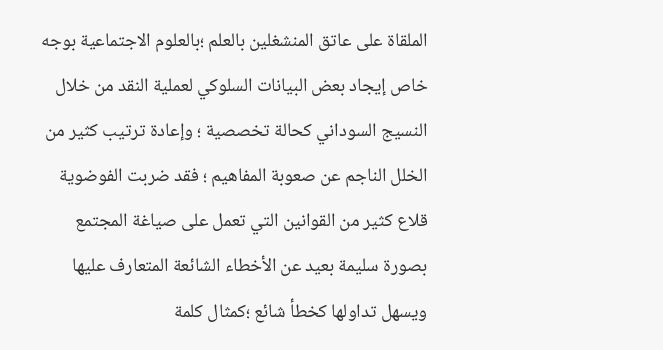الملقاة على عاتق المنشغلين بالعلم ؛بالعلوم الاجتماعية بوجه خاص إيجاد بعض البيانات السلوكي لعملية النقد من خلال النسيج السوداني كحالة تخصصية ؛ وإعادة ترتيب كثير من الخلل الناجم عن صعوبة المفاهيم ؛ فقد ضربت الفوضوية قلاع كثير من القوانين التي تعمل على صياغة المجتمع بصورة سليمة بعيد عن الأخطاء الشائعة المتعارف عليها ويسهل تداولها كخطأ شائع ؛كمثال كلمة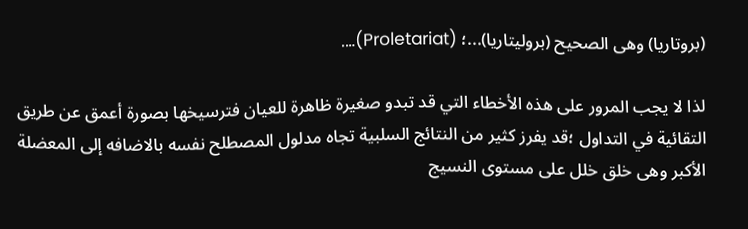(بروتاريا) وهى الصحيح (بروليتاريا)...؛ (Proletariat)….

لذا لا يجب المرور على هذه الأخطاء التي قد تبدو صغيرة ظاهرة للعيان فترسيخها بصورة أعمق عن طريق التقائية في التداول ؛قد يفرز كثير من النتائج السلبية تجاه مدلول المصطلح نفسه بالاضافه إلى المعضلة الأكبر وهى خلق خلل على مستوى النسيج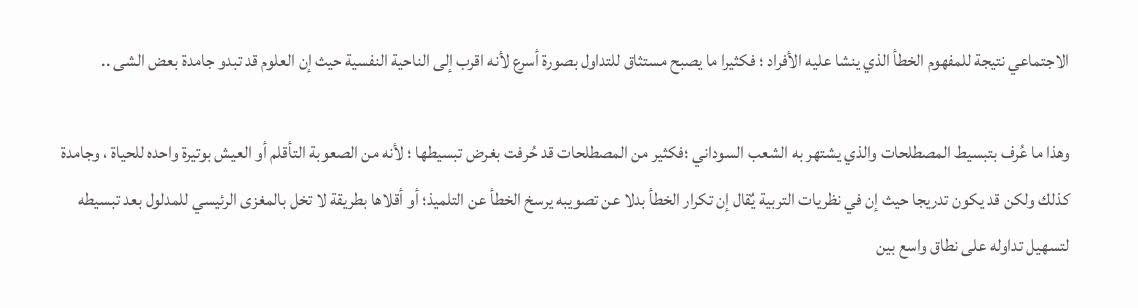الاجتماعي نتيجة للمفهوم الخطأ الذي ينشا عليه الأفراد ؛ فكثيرا ما يصبح مستثاق للتداول بصورة أسرع لأنه اقرب إلى الناحية النفسية حيث إن العلوم قد تبدو جامدة بعض الشى ..

وهذا ما عُرف بتبسيط المصطلحات والذي يشتهر به الشعب السوداني ؛فكثير من المصطلحات قد حُرفت بغرض تبسيطها ؛ لأنه من الصعوبة التأقلم أو العيش بوتيرة واحده للحياة ، وجامدة كذلك ولكن قد يكون تدريجا حيث إن في نظريات التربية يٌقال إن تكرار الخطأ بدلا عن تصويبه يرسخ الخطأ عن التلميذ؛ أو أقلاها بطريقة لا تخل بالمغزى الرئيسي للمدلول بعد تبسيطه لتسهيل تداوله على نطاق واسع بين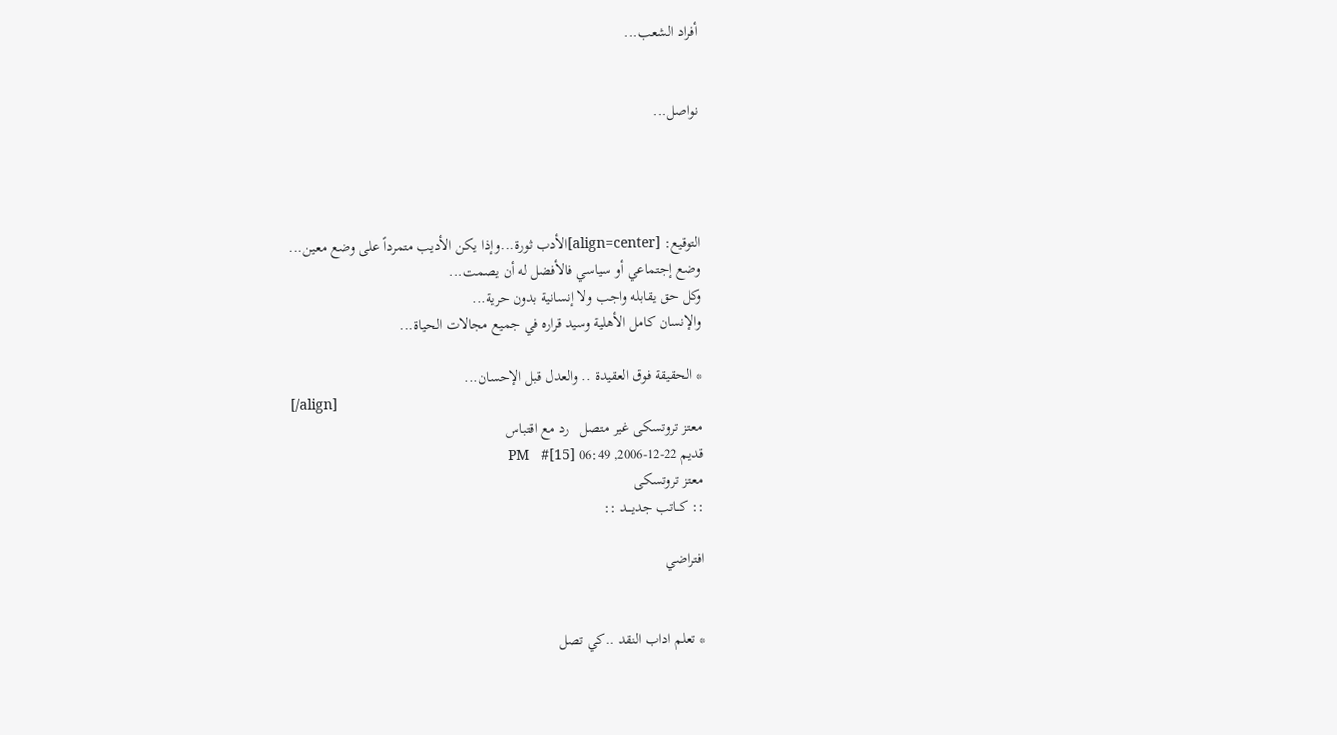أفراد الشعب...


نواصل...




التوقيع: [align=center]الأدب ثورة...وإذا يكن الأديب متمرداً على وضع معين...
وضع إجتماعي أو سياسي فالأفضل له أن يصمت...
وكل حق يقابله واجب ولا إنسانية بدون حرية...
والإنسان كامل الأهلية وسيد قراره في جميع مجالات الحياة...

* الحقيقة فوق العقيدة .. والعدل قبل الإحسان...
[/align]
معتز تروتسكى غير متصل   رد مع اقتباس
قديم 22-12-2006, 06:49 PM   #[15]
معتز تروتسكى
:: كــاتب جديـــد ::

افتراضي


* تعلم اداب النقد ..كي تصل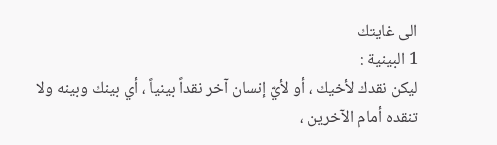الى غايتك
1 البينية :
ليكن نقدك لأخيك ، أو لأيّ إنسان آخر نقداً بينياً ، أي بينك وبينه ولا تنقده أمام الآخرين ،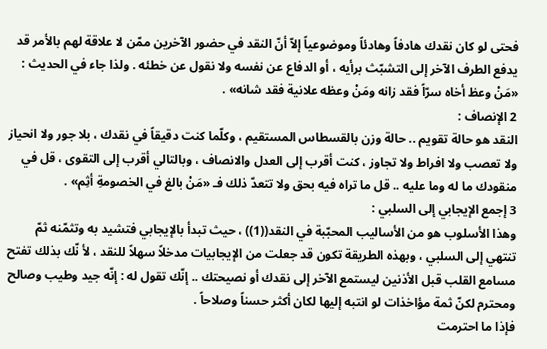فحتى لو كان نقدك هادفاً وهادئاً وموضوعياً إلاّ أنّ النقد في حضور الآخرين ممّن لا علاقة لهم بالأمر قد يدفع الطرف الآخر إلى التشبّث برأيه ، أو الدفاع عن نفسه ولا نقول عن خطئه . ولذا جاء في الحديث : «مَنْ وعظ أخاه سرّاً فقد زانه ومَنْ وعظه علانية فقد شانه» .
2 الإنصاف :
النقد هو حالة تقويم .. حالة وزن بالقسطاس المستقيم ، وكلّما كنت دقيقاً في نقدك ، بلا جور ولا انحياز ولا تعصب ولا افراط ولا تجاوز ، كنت أقرب إلى العدل والانصاف ، وبالتالي أقرب إلى التقوى ، قل في منقودك ما له وما عليه .. قل ما تراه فيه بحق ولا تتعدّ ذلك فـ «مَنْ بالغ في الخصومةِ أثِم» .
3 إجمع الإيجابي إلى السلبي :
وهذا الأسلوب هو من الأساليب المحبّبة في النقد((1)) ، حيث تبدأ بالإيجابي فتشيد به وتثمّنه ثمّ تنتهي إلى السلبي ، وبهذه الطريقة تكون قد جعلت من الإيجابيات مدخلاً سهلاً للنقد ، لأ نّك بذلك تفتح مسامع القلب قبل الأذنين ليستمع الآخر إلى نقدك أو نصيحتك .. إنّك تقول له : إنّه جيد وطيب وصالح ومحترم لكنّ ثمة مؤاخذات لو انتبه إليها لكان أكثر حسناً وصلاحاً .
فإذا ما احترمت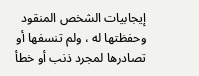إيجابيات الشخص المنقود وحفظتها له ، ولم تنسفها أو تصادرها لمجرد ذنب أو خطأ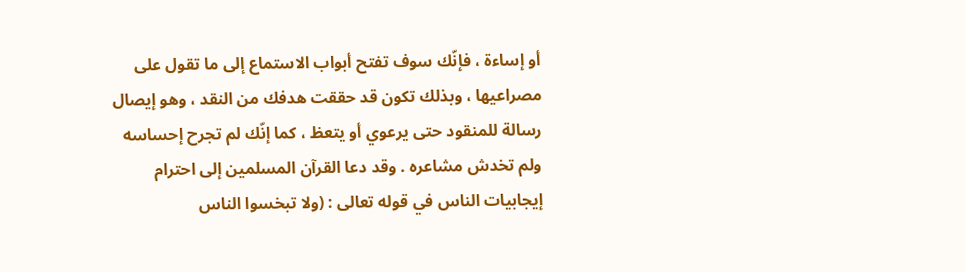أو إساءة ، فإنّك سوف تفتح أبواب الاستماع إلى ما تقول على مصراعيها ، وبذلك تكون قد حققت هدفك من النقد ، وهو إيصال رسالة للمنقود حتى يرعوي أو يتعظ ، كما إنّك لم تجرح إحساسه ولم تخدش مشاعره . وقد دعا القرآن المسلمين إلى احترام إيجابيات الناس في قوله تعالى : (ولا تبخسوا الناس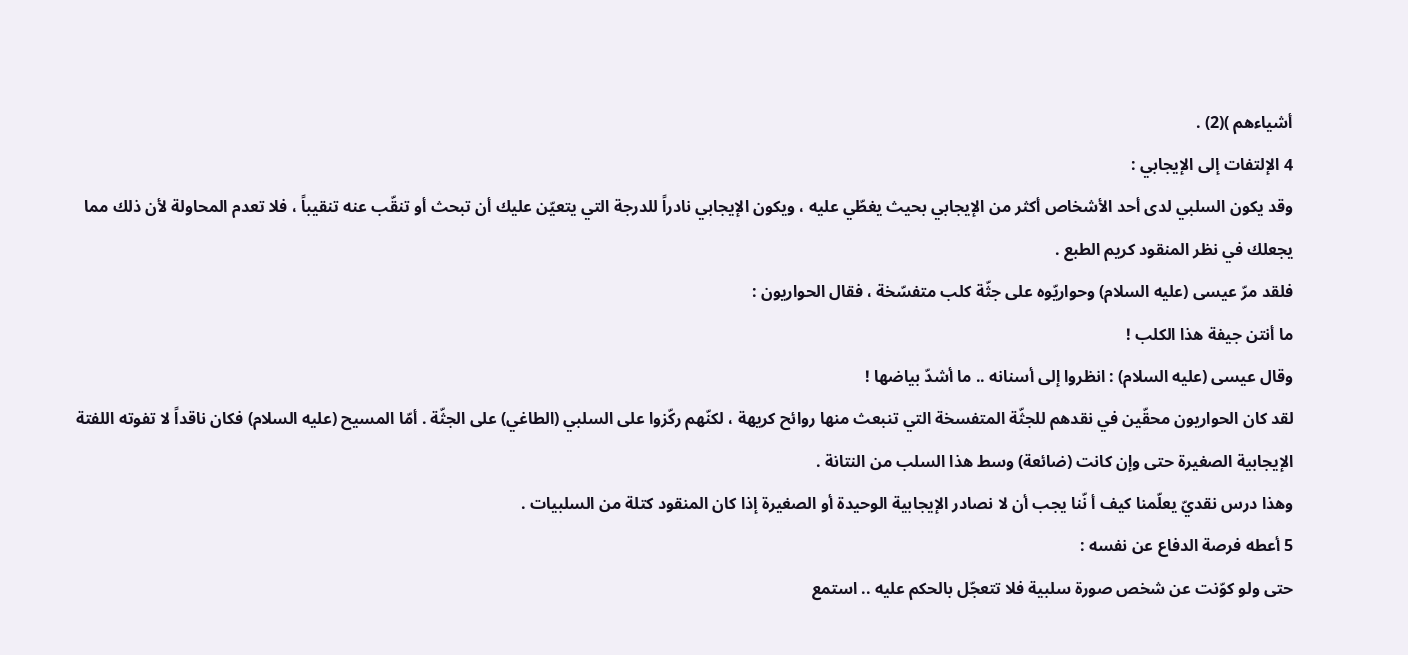أشياءهم )(2) .
4 الإلتفات إلى الإيجابي :
وقد يكون السلبي لدى أحد الأشخاص أكثر من الإيجابي بحيث يغطّي عليه ، ويكون الإيجابي نادراً للدرجة التي يتعيّن عليك أن تبحث أو تنقّب عنه تنقيباً ، فلا تعدم المحاولة لأن ذلك مما يجعلك في نظر المنقود كريم الطبع .
فلقد مرّ عيسى (عليه السلام) وحواريّوه على جثّة كلب متفسّخة ، فقال الحواريون :
ما أنتن جيفة هذا الكلب !
وقال عيسى (عليه السلام) : انظروا إلى أسنانه .. ما أشدّ بياضها !
لقد كان الحواريون محقّين في نقدهم للجثّة المتفسخة التي تنبعث منها روائح كريهة ، لكنّهم ركّزوا على السلبي (الطاغي) على الجثّة . أمّا المسيح (عليه السلام) فكان ناقداً لا تفوته اللفتة الإيجابية الصغيرة حتى وإن كانت (ضائعة) وسط هذا السلب من النتانة .
وهذا درس نقديّ يعلّمنا كيف أ نّنا يجب أن لا نصادر الإيجابية الوحيدة أو الصغيرة إذا كان المنقود كتلة من السلبيات .
5 أعطه فرصة الدفاع عن نفسه :
حتى ولو كوّنت عن شخص صورة سلبية فلا تتعجّل بالحكم عليه .. استمع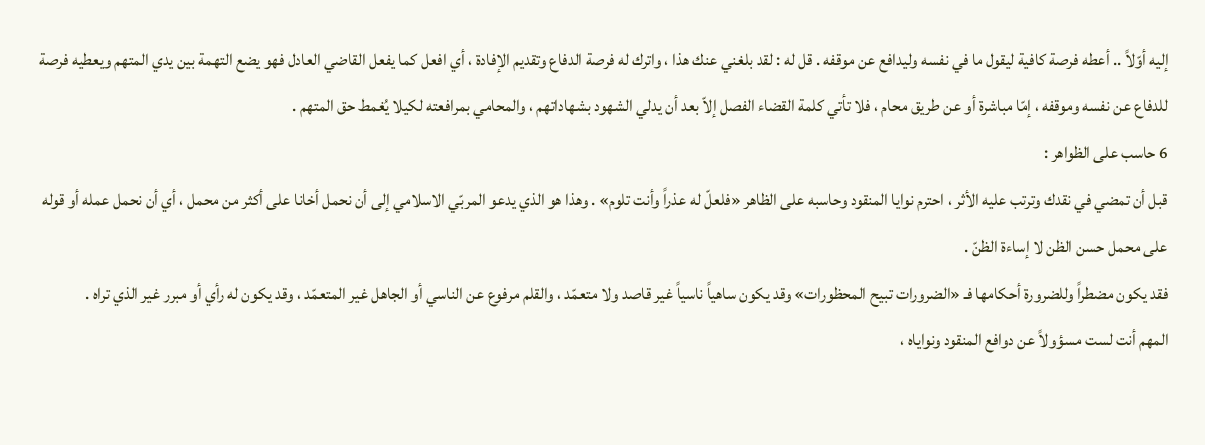إليه أوّلاً .. أعطه فرصة كافية ليقول ما في نفسه وليدافع عن موقفه . قل له : لقد بلغني عنك هذا ، واترك له فرصة الدفاع وتقديم الإفادة ، أي افعل كما يفعل القاضي العادل فهو يضع التهمة بين يدي المتهم ويعطيه فرصة للدفاع عن نفسه وموقفه ، إمّا مباشرة أو عن طريق محام ، فلا تأتي كلمة القضاء الفصل إلاّ بعد أن يدلي الشهود بشهاداتهم ، والمحامي بمرافعته لكيلا يُغمط حق المتهم .
6 حاسب على الظواهر :
قبل أن تمضي في نقدك وترتب عليه الأثر ، احترم نوايا المنقود وحاسبه على الظاهر «فلعلّ له عذراً وأنت تلوم» . وهذا هو الذي يدعو المربّي الاسلامي إلى أن نحمل أخانا على أكثر من محمل ، أي أن نحمل عمله أو قوله على محمل حسن الظن لا إساءة الظنّ .
فقد يكون مضطراً وللضرورة أحكامها فـ «الضرورات تبيح المحظورات» وقد يكون ساهياً ناسياً غير قاصد ولا متعمّد ، والقلم مرفوع عن الناسي أو الجاهل غير المتعمّد ، وقد يكون له رأي أو مبرر غير الذي تراه .
المهم أنت لست مسؤولاً عن دوافع المنقود ونواياه ،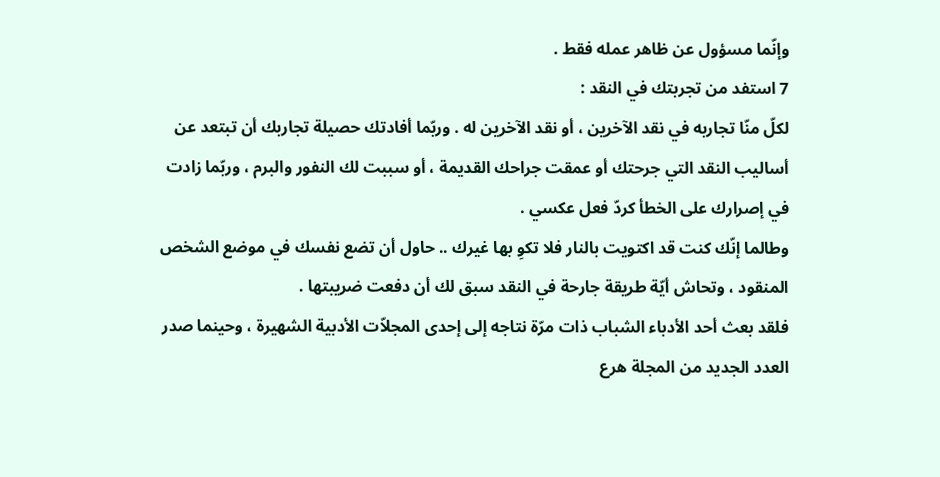وإنّما مسؤول عن ظاهر عمله فقط .
7 استفد من تجربتك في النقد :
لكلّ منّا تجاربه في نقد الآخرين ، أو نقد الآخرين له . وربّما أفادتك حصيلة تجاربك أن تبتعد عن أساليب النقد التي جرحتك أو عمقت جراحك القديمة ، أو سببت لك النفور والبرم ، وربّما زادت في إصرارك على الخطأ كردّ فعل عكسي .
وطالما إنّك كنت قد اكتويت بالنار فلا تكوِ بها غيرك .. حاول أن تضع نفسك في موضع الشخص المنقود ، وتحاش أيّة طريقة جارحة في النقد سبق لك أن دفعت ضريبتها .
فلقد بعث أحد الأدباء الشباب ذات مرّة نتاجه إلى إحدى المجلاّت الأدبية الشهيرة ، وحينما صدر العدد الجديد من المجلة هرع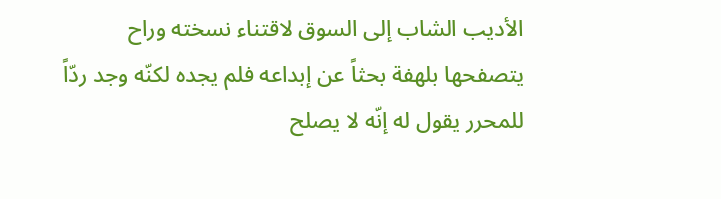الأديب الشاب إلى السوق لاقتناء نسخته وراح يتصفحها بلهفة بحثاً عن إبداعه فلم يجده لكنّه وجد ردّاً للمحرر يقول له إنّه لا يصلح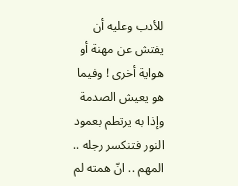للأدب وعليه أن يفتش عن مهنة أو هواية أخرى ! وفيما هو يعيش الصدمة وإذا به يرتطم بعمود النور فتنكسر رجله ..
المهم .. انّ همته لم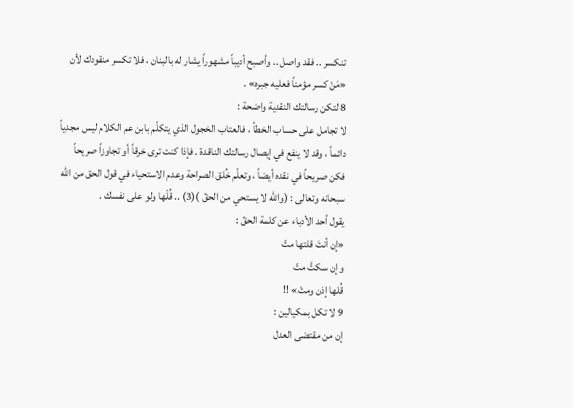تنكسر .. فقد واصل .. وأصبح أديباً مشهوراً يشار له بالبنان ، فلا تكسر منقودك لأن «مَنْ كسر مؤمناً فعليه جبره» .
8 لتكن رسالتك النقدية واضحة :
لا تجامل على حساب الخطأ ، فالعتاب الخجول الذي يتكلّم بابن عم الكلام ليس مجدياً دائماً ، وقد لا ينفع في إيصال رسالتك الناقدة . فإذا كنت ترى خرقاً أو تجاوزاً صريحاً فكن صريحاً في نقده أيضاً ، وتعلّم خُلق الصراحة وعدم الاستحياء في قول الحق من الله سبحانه وتعالى : (والله لا يستحي من الحقّ )(3) .. قُلْها ولو على نفسك .
يقول أحد الأدباء عن كلمة الحقّ :
«إن أنتَ قلتها متّ
وإن سكتَّ متّ
قُلها إذن ومتْ» !!
9 لا تكل بمكيالين :
إن من مقتضى العدل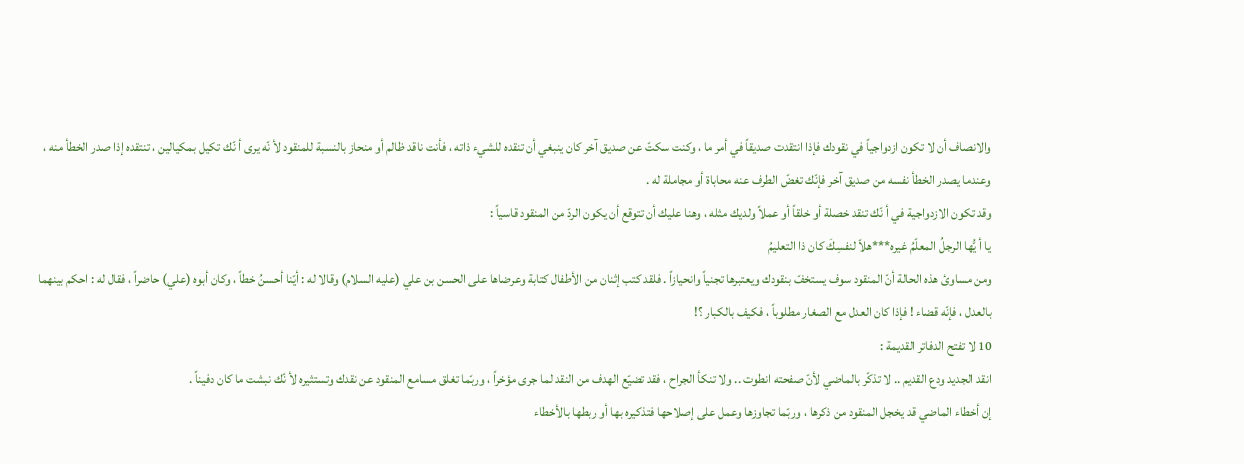والانصاف أن لا تكون ازدواجياً في نقودك فإذا انتقدت صديقاً في أمر ما ، وكنت سكتّ عن صديق آخر كان ينبغي أن تنقده للشيء ذاته ، فأنت ناقد ظالم أو منحاز بالنسبة للمنقود لأ نّه يرى أ نّك تكيل بمكيالين ، تنتقده إذا صدر الخطأ منه ، وعندما يصدر الخطأ نفسه من صديق آخر فإنّك تغضّ الطرف عنه محاباة أو مجاملة له .
وقد تكون الازدواجية في أ نّك تنقد خصلة أو خلقاً أو عملاً ولديك مثله ، وهنا عليك أن تتوقع أن يكون الردّ من المنقود قاسياً :
يا أ يُّها الرجلُ المعلّمُ غيره***هلاّ لنفسِكَ كان ذا التعليمُ
ومن مساوئ هذه الحالة أنّ المنقود سوف يستخفّ بنقودك ويعتبرها تجنياً وانحيازاً . فلقد كتب إثنان من الأطفال كتابة وعرضاها على الحسن بن علي (عليه السلام) وقالا له : أيّنا أحسنُ خطاً ، وكان أبوه (علي) حاضراً ، فقال له : احكم بينهما بالعدل ، فإنّه قضاء ! فإذا كان العدل مع الصغار مطلوباً ، فكيف بالكبار ؟!
10 لا تفتح الدفاتر القديمة :
انقد الجديد ودع القديم .. لا تذكّر بالماضي لأنّ صفحته انطوت .. ولا تنكأ الجراح ، فقد تضيّع الهدف من النقد لما جرى مؤخراً ، وربّما تغلق مسامع المنقود عن نقدك وتستثيره لأ نّك نبشت ما كان دفيناً .
إن أخطاء الماضي قد يخجل المنقود من ذكرها ، وربّما تجاوزها وعمل على إصلاحها فتذكيره بها أو ربطها بالأخطاء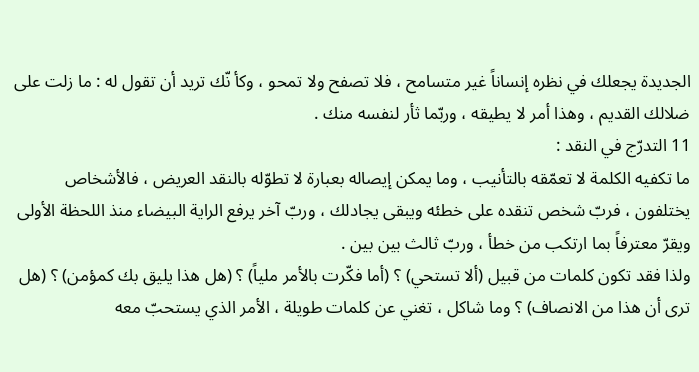الجديدة يجعلك في نظره إنساناً غير متسامح ، فلا تصفح ولا تمحو ، وكأ نّك تريد أن تقول له : ما زلت على ضلالك القديم ، وهذا أمر لا يطيقه ، وربّما ثأر لنفسه منك .
11 التدرّج في النقد :
ما تكفيه الكلمة لا تعمّقه بالتأنيب ، وما يمكن إيصاله بعبارة لا تطوّله بالنقد العريض ، فالأشخاص يختلفون ، فربّ شخص تنقده على خطئه ويبقى يجادلك ، وربّ آخر يرفع الراية البيضاء منذ اللحظة الأولى ويقرّ معترفاً بما ارتكب من خطأ ، وربّ ثالث بين بين .
ولذا فقد تكون كلمات من قبيل (ألا تستحي) ؟ (أما فكّرت بالأمر ملياً) ؟ (هل هذا يليق بك كمؤمن) ؟ (هل ترى أن هذا من الانصاف) ؟ وما شاكل ، تغني عن كلمات طويلة ، الأمر الذي يستحبّ معه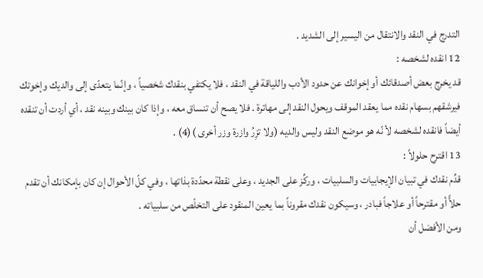التدرج في النقد والانتقال من اليسير إلى الشديد .
12 انقده لشخصه :
قد يخرج بعض أصدقائك أو إخوانك عن حدود الأدب واللياقة في النقد ، فلا يكتفي بنقدك شخصياً ، وإنّما يتعدّى إلى والديك وإخوتك فيرشقهم بسهام نقده مما يعقد الموقف ويحول النقد إلى مهاترة . فلا يصح أن تنساق معه ، وإذا كان بينك وبينه نقد ، أي أردت أن تنقده أيضاً فانقده لشخصه لأ نّه هو موضع النقد وليس والديه (ولا تزِرُ وازرة وزر أخرى )(4) .
13 اقترح حلولاً :
قدِّم نقدك في تبيان الإيجابيات والسلبيات ، وركِّز على الجديد ، وعلى نقطة محدّدة بذاتها ، وفي كلّ الأحوال إن كان بإمكانك أن تقدم حلاًّ أو مقترحاً أو علاجاً فبادر ، وسيكون نقدك مقروناً بما يعين المنقود على التخلّص من سلبياته .
ومن الأفضل أن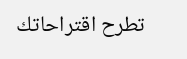تطرح اقتراحاتك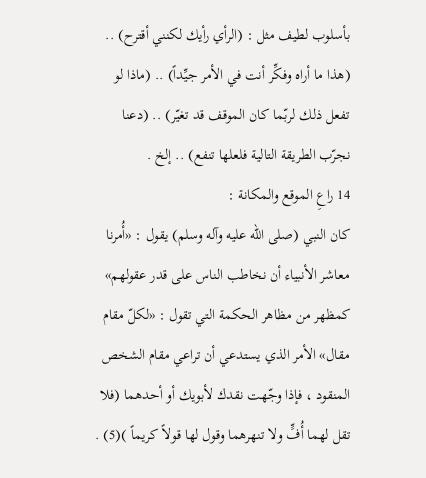بأسلوب لطيف مثل : (الرأي رأيك لكنني أقترح) .. (هذا ما أراه وفكِّر أنت في الأمر جيِّداً) .. (ماذا لو تفعل ذلك لربّما كان الموقف قد تغيّر) .. (دعنا نجرّب الطريقة التالية فلعلها تنفع) .. إلخ .
14 راعِ الموقع والمكانة :
كان النبي (صلى الله عليه وآله وسلم) يقول : «أُمرنا معاشر الأنبياء أن نخاطب الناس على قدر عقولهم» كمظهر من مظاهر الحكمة التي تقول : «لكلّ مقام مقال» الأمر الذي يستدعي أن تراعي مقام الشخص المنقود ، فإذا وجّهت نقدك لأبويك أو أحدهما (فلا تقل لهما أُفٍّ ولا تنهرهما وقول لها قولاً كريماً )(5) .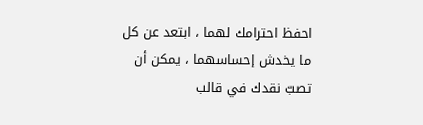احفظ احترامك لهما ، ابتعد عن كل ما يخدش إحساسهما ، يمكن أن تصبّ نقدك في قالب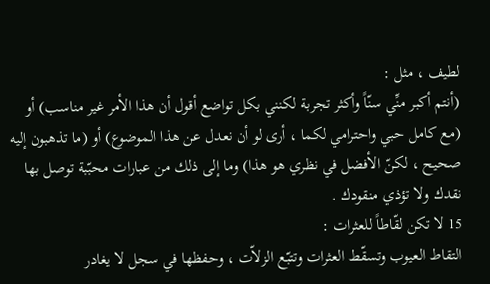لطيف ، مثل :
(أنتم أكبر منِّي سنّاً وأكثر تجربة لكنني بكل تواضع أقول أن هذا الأمر غير مناسب) أو (مع كامل حبي واحترامي لكما ، أرى لو أن نعدل عن هذا الموضوع) أو (ما تذهبون إليه صحيح ، لكنّ الأفضل في نظري هو هذا) وما إلى ذلك من عبارات محبّبة توصل بها نقدك ولا تؤذي منقودك .
15 لا تكن لقّاطاً للعثرات :
التقاط العيوب وتسقّط العثرات وتتبّع الزلاّت ، وحفظها في سجل لا يغادر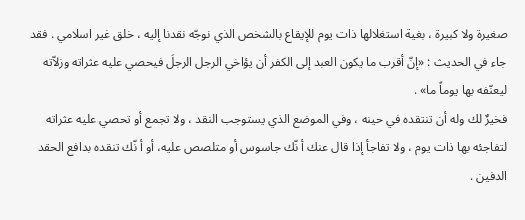صغيرة ولا كبيرة ، بغية استغلالها ذات يوم للإيقاع بالشخص الذي نوجّه نقدنا إليه ، خلق غير اسلامي . فقد جاء في الحديث : «إنّ أقرب ما يكون العبد إلى الكفر أن يؤاخي الرجل الرجلَ فيحصي عليه عثراته وزلاّته ليعنّفه بها يوماً ما» .
فخيرٌ لك وله أن تنتقده في حينه ، وفي الموضع الذي يستوجب النقد ، ولا تجمع أو تحصي عليه عثراته لتفاجئه بها ذات يوم ، ولا تفاجأ إذا قال عنك أ نّك جاسوس أو متلصص عليه، أو أ نّك تنقده بدافع الحقد الدفين .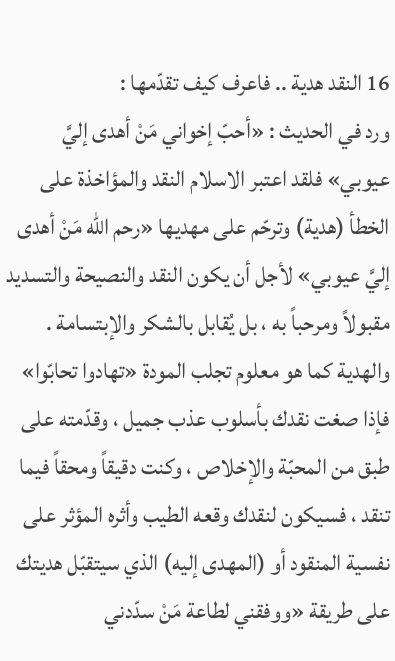16 النقد هدية .. فاعرف كيف تقدّمها :
ورد في الحديث : «أحبّ إخواني مَنْ أهدى إليَّ عيوبي» فلقد اعتبر الاسلام النقد والمؤاخذة على الخطأ (هدية) وترحّم على مهديها «رحم الله مَنْ أهدى إليَّ عيوبي» لأجل أن يكون النقد والنصيحة والتسديد مقبولاً ومرحباً به ، بل يُقابل بالشكر والإبتسامة .
والهدية كما هو معلوم تجلب المودة «تهادوا تحابّوا» فإذا صغت نقدك بأسلوب عذب جميل ، وقدّمته على طبق من المحبّة والإخلاص ، وكنت دقيقاً ومحقاً فيما تنقد ، فسيكون لنقدك وقعه الطيب وأثره المؤثر على نفسية المنقود أو (المهدى إليه) الذي سيتقبّل هديتك على طريقة «ووفقني لطاعة مَنْ سدّدني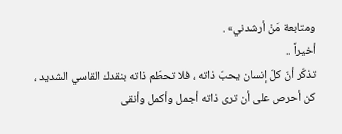ومتابعة مَنْ أرشدني» .
أخيراً ..
تذكّر أنّ كلّ إنسان يحبّ ذاته ، فلا تحطّم ذاته بنقدك القاسي الشديد ، كن أحرص على أن ترى ذاته أجمل وأكمل وأنقى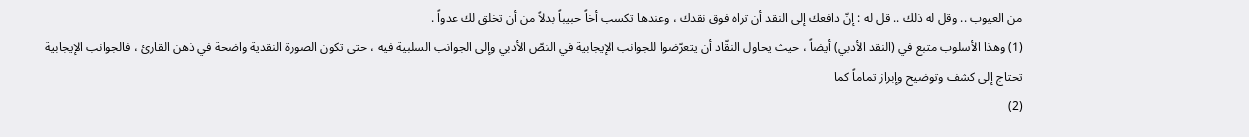من العيوب .. وقل له ذلك .. قل له : إنّ دافعك إلى النقد أن تراه فوق نقدك ، وعندها تكسب أخاً حبيباً بدلاً من أن تخلق لك عدواً .
(1) وهذا الأسلوب متبع في (النقد الأدبي) أيضاً ، حيث يحاول النقّاد أن يتعرّضوا للجوانب الإيجابية في النصّ الأدبي وإلى الجوانب السلبية فيه ، حتى تكون الصورة النقدية واضحة في ذهن القارئ ، فالجوانب الإيجابية تحتاج إلى كشف وتوضيح وإبراز تماماً كما
(2)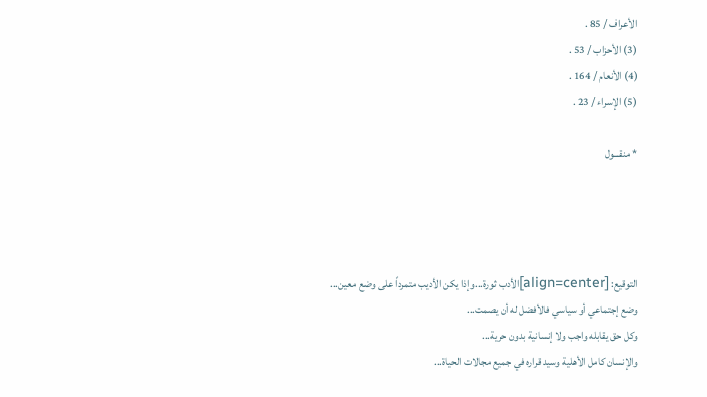الأعراف / 85 .
(3) الأحزاب / 53 .
(4) الأنعام / 164 .
(5) الإسراء / 23 .

* منقـــول




التوقيع: [align=center]الأدب ثورة...وإذا يكن الأديب متمرداً على وضع معين...
وضع إجتماعي أو سياسي فالأفضل له أن يصمت...
وكل حق يقابله واجب ولا إنسانية بدون حرية...
والإنسان كامل الأهلية وسيد قراره في جميع مجالات الحياة...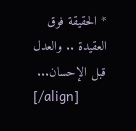* الحقيقة فوق العقيدة .. والعدل قبل الإحسان...
[/align]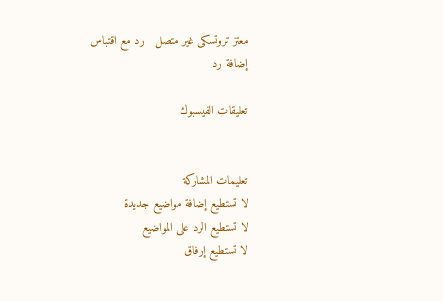معتز تروتسكى غير متصل   رد مع اقتباس
إضافة رد

تعليقات الفيسبوك


تعليمات المشاركة
لا تستطيع إضافة مواضيع جديدة
لا تستطيع الرد على المواضيع
لا تستطيع إرفاق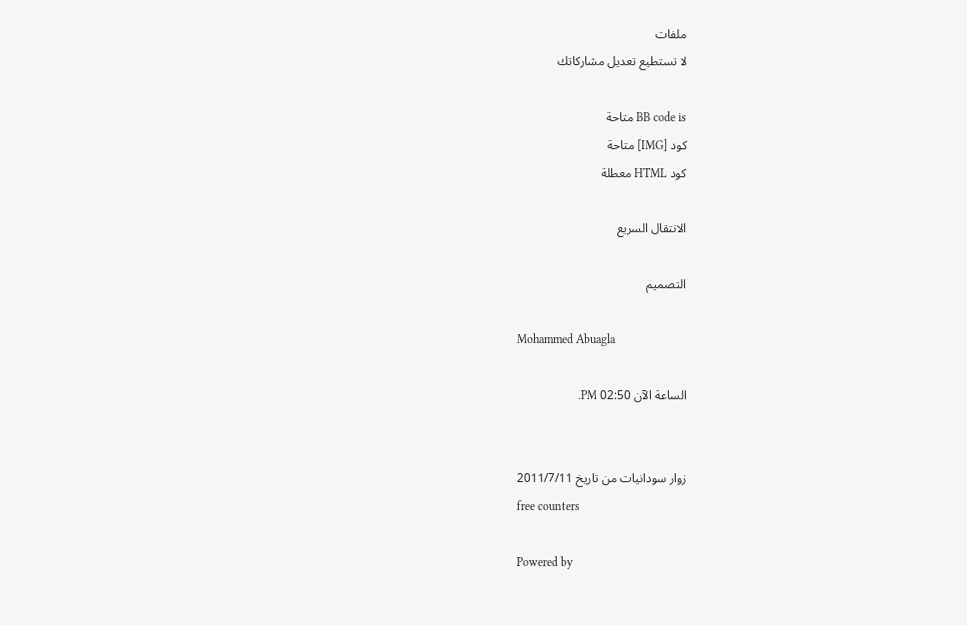ملفات
لا تستطيع تعديل مشاركاتك

BB code is متاحة
كود [IMG] متاحة
كود HTML معطلة

الانتقال السريع

التصميم

Mohammed Abuagla

الساعة الآن 02:50 PM.


زوار سودانيات من تاريخ 2011/7/11
free counters

Powered by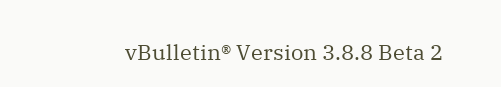vBulletin® Version 3.8.8 Beta 2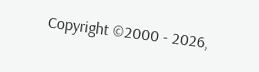Copyright ©2000 - 2026,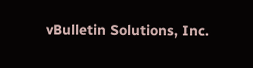vBulletin Solutions, Inc.